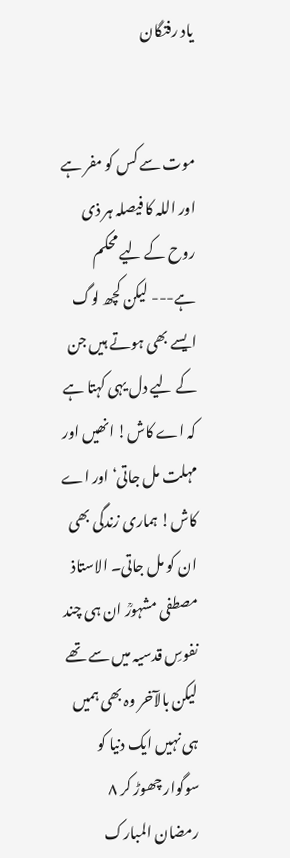یاد رفتگان


موت سے کس کو مفر ہے اور اللہ کا فیصلہ ہر ذی روح کے لیے محکم ہے--- لیکن کچھ لوگ ایسے بھی ہوتے ہیں جن کے لیے دل یہی کہتا ہے کہ اے کاش! انھیں اور مہلت مل جاتی‘ اور اے کاش! ہماری زندگی بھی ان کو مل جاتی۔ الاستاذ مصطفی مشہورؒ ان ہی چند نفوسِ قدسیہ میں سے تھے لیکن بالآخر وہ بھی ہمیں ہی نہیں ایک دنیا کو سوگوار چھوڑ کر ۸ رمضان المبارک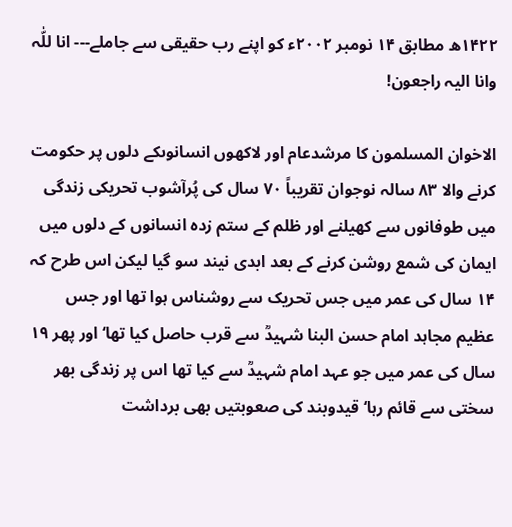۱۴۲۲ھ مطابق ۱۴ نومبر ۲۰۰۲ء کو اپنے رب حقیقی سے جاملے--- انا للّٰہ وانا الیہ راجعون!

الاخوان المسلمون کا مرشدعام اور لاکھوں انسانوںکے دلوں پر حکومت کرنے والا ۸۳ سالہ نوجوان تقریباً ۷۰ سال کی پُرآشوب تحریکی زندگی میں طوفانوں سے کھیلنے اور ظلم کے ستم زدہ انسانوں کے دلوں میں ایمان کی شمع روشن کرنے کے بعد ابدی نیند سو گیا لیکن اس طرح کہ ۱۴ سال کی عمر میں جس تحریک سے روشناس ہوا تھا اور جس عظیم مجاہد امام حسن البنا شہیدؒ سے قرب حاصل کیا تھا‘ اور پھر ۱۹ سال کی عمر میں جو عہد امام شہیدؒ سے کیا تھا اس پر زندگی بھر سختی سے قائم رہا‘ قیدوبند کی صعوبتیں بھی برداشت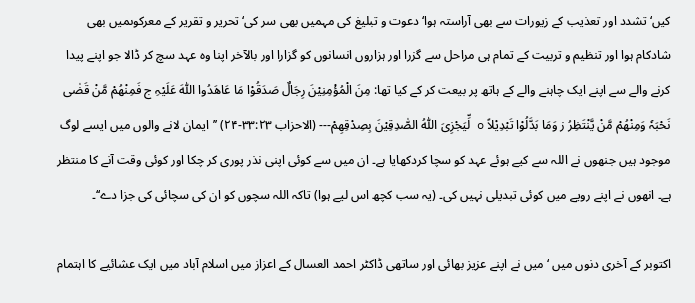کیں‘ تشدد اور تعذیب کے زیورات سے بھی آراستہ ہوا‘ دعوت و تبلیغ کی مہمیں بھی سر کی‘ تحریر و تقریر کے معرکوںمیں بھی شادکام ہوا اور تنظیم و تربیت کے تمام ہی مراحل سے گزرا اور ہزاروں انسانوں کو گزارا اور بالآخر اپنا وہ عہد سچ کر ڈالا جو اپنے پیدا کرنے والے سے اپنے ایک چاہنے والے کے ہاتھ پر بیعت کر کے کیا تھا: مِنَ الْمُؤْمِنِیْنَ رِجَالٌ صَدَقُوْا مَا عَاھَدُوا اللّٰہَ عَلَیْہِ ج فَمِنْھُمْ مَّنْ قَضٰی نَحْبَہٗ وَمِنْھُمْ مَّنْ یَّنْتَظِرُ ز وَمَا بَدَّلُوْا تَبْدِیْلاً o لِّیَجْزِیَ اللّٰہُ الصّٰدِقِیْنَ بِصِدْقِھِمْ--- (الاحزاب ۳۳:۲۳-۲۴) ’’ایمان لانے والوں میں ایسے لوگ موجود ہیں جنھوں نے اللہ سے کیے ہوئے عہد کو سچا کردکھایا ہے۔ ان میں سے کوئی اپنی نذر پوری کر چکا اور کوئی وقت آنے کا منتظر ہے۔ انھوں نے اپنے رویے میں کوئی تبدیلی نہیں کی۔ (یہ سب کچھ اس لیے ہوا) تاکہ اللہ سچوں کو ان کی سچائی کی جزا دے‘‘۔

اکتوبر کے آخری دنوں میں ‘ میں نے اپنے عزیز بھائی اور ساتھی ڈاکٹر احمد العسال کے اعزاز میں اسلام آباد میں ایک عشائیے کا اہتمام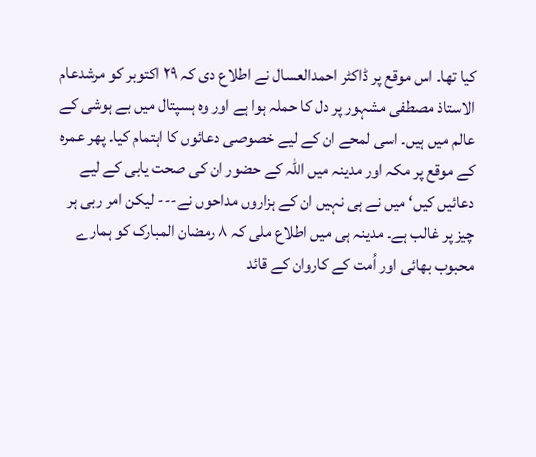کیا تھا۔ اس موقع پر ڈاکٹر احمدالعسال نے اطلاع دی کہ ۲۹ اکتوبر کو مرشدعام الاستاذ مصطفی مشہور پر دل کا حملہ ہوا ہے اور وہ ہسپتال میں بے ہوشی کے عالم میں ہیں۔ اسی لمحے ان کے لیے خصوصی دعائوں کا اہتمام کیا۔ پھر عمرہ کے موقع پر مکہ اور مدینہ میں اللہ کے حضور ان کی صحت یابی کے لیے دعائیں کیں‘ میں نے ہی نہیں ان کے ہزاروں مداحوں نے--- لیکن امر ربی ہر چیز پر غالب ہے۔ مدینہ ہی میں اطلاع ملی کہ ۸ رمضان المبارک کو ہمارے محبوب بھائی اور اُمت کے کاروان کے قائد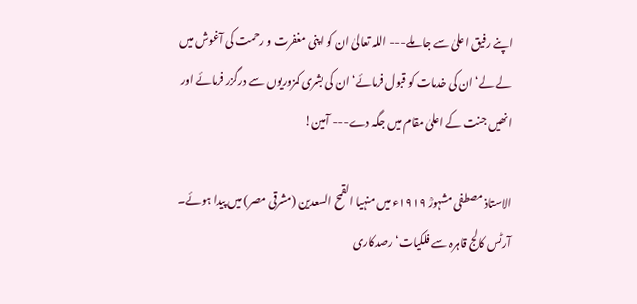اپنے رفیق اعلیٰ سے جا ملے--- اللہ تعالیٰ ان کو اپنی مغفرت و رحمت کی آغوش میں لے لے‘ ان کی خدمات کو قبول فرمائے‘ ان کی بشری کمزوریوں سے درگزر فرمائے اور انھیں جنت کے اعلیٰ مقام میں جگہ دے--- آمین!

الاستاذ مصطفی مشہورؒ ۱۹۱۹ء میں منہیا القمح السعدین (مشرقی مصر) میں پیدا ہوئے۔ آرٹس کالج قاہرہ سے فلکیات‘ رصدکاری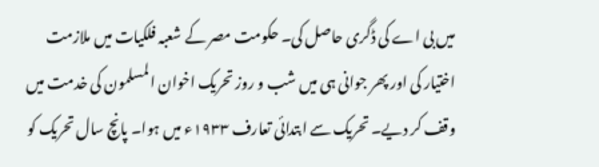میں بی اے کی ڈگری حاصل کی۔ حکومت مصر کے شعبہ فلکیات میں ملازمت اختیار کی اور پھر جوانی ہی میں شب و روز تحریک اخوان المسلمون کی خدمت میں وقف کر دیے۔ تحریک سے ابتدائی تعارف ۱۹۳۳ء میں ہوا۔ پانچ سال تحریک کو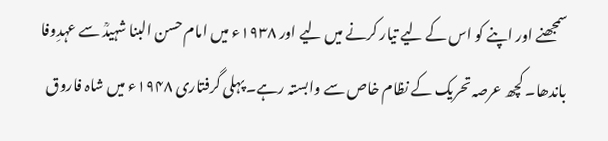سمجھنے اور اپنے کو اس کے لیے تیار کرنے میں لیے اور ۱۹۳۸ء میں امام حسن البنا شہیدؒ سے عہدِوفا باندھا۔ کچھ عرصہ تحریک کے نظام خاص سے وابستہ رہے۔ پہلی گرفتاری ۱۹۴۸ء میں شاہ فاروق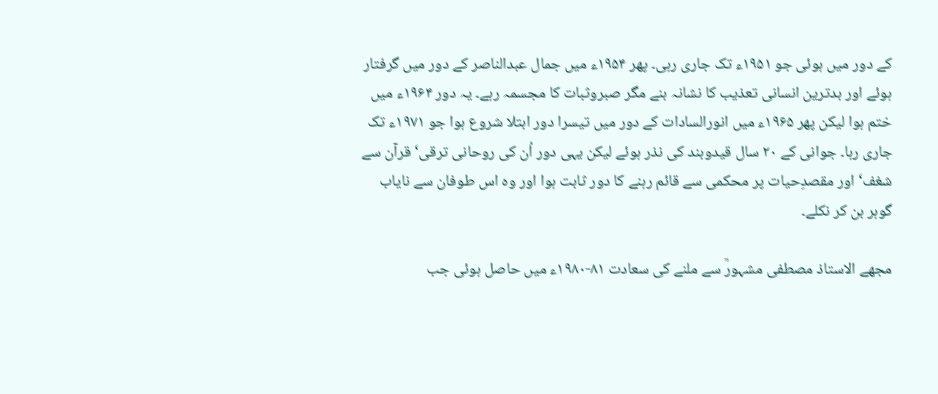کے دور میں ہوئی جو ۱۹۵۱ء تک جاری رہی۔ پھر ۱۹۵۴ء میں جمال عبدالناصر کے دور میں گرفتار ہوئے اور بدترین انسانی تعذیب کا نشانہ بنے مگر صبروثبات کا مجسمہ رہے۔ یہ دور ۱۹۶۴ء میں ختم ہوا لیکن پھر ۱۹۶۵ء میں انورالسادات کے دور میں تیسرا دور ابتلا شروع ہوا جو ۱۹۷۱ء تک جاری رہا۔ جوانی کے ۲۰ سال قیدوبند کی نذر ہوئے لیکن یہی دور اُن کی روحانی ترقی‘ قرآن سے شغف‘ اور مقصدِحیات پر محکمی سے قائم رہنے کا دور ثابت ہوا اور وہ اس طوفان سے نایاب گوہر بن کر نکلے۔

مجھے الاستاذ مصطفی مشہورؒ سے ملنے کی سعادت ۸۱-۱۹۸۰ء میں حاصل ہوئی جب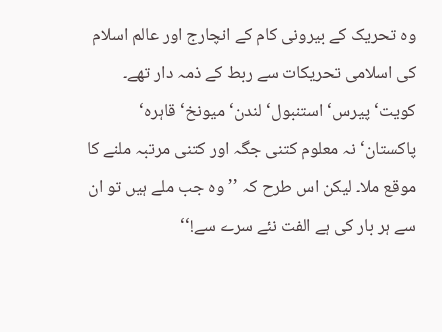وہ تحریک کے بیرونی کام کے انچارج اور عالم اسلام کی اسلامی تحریکات سے ربط کے ذمہ دار تھے۔ کویت‘ پیرس‘ استنبول‘ لندن‘ میونخ‘ قاہرہ‘ پاکستان‘ نہ معلوم کتنی جگہ اور کتنی مرتبہ ملنے کا موقع ملا۔ لیکن اس طرح کہ ’’وہ جب ملے ہیں تو ان سے ہر بار کی ہے الفت نئے سرے سے!‘‘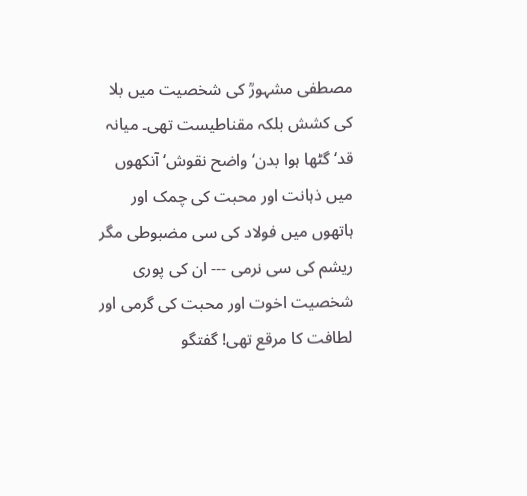مصطفی مشہورؒ کی شخصیت میں بلا کی کشش بلکہ مقناطیست تھی۔ میانہ قد‘ گٹھا ہوا بدن‘ واضح نقوش‘ آنکھوں میں ذہانت اور محبت کی چمک اور ہاتھوں میں فولاد کی سی مضبوطی مگر ریشم کی سی نرمی --- ان کی پوری شخصیت اخوت اور محبت کی گرمی اور لطافت کا مرقع تھی! گفتگو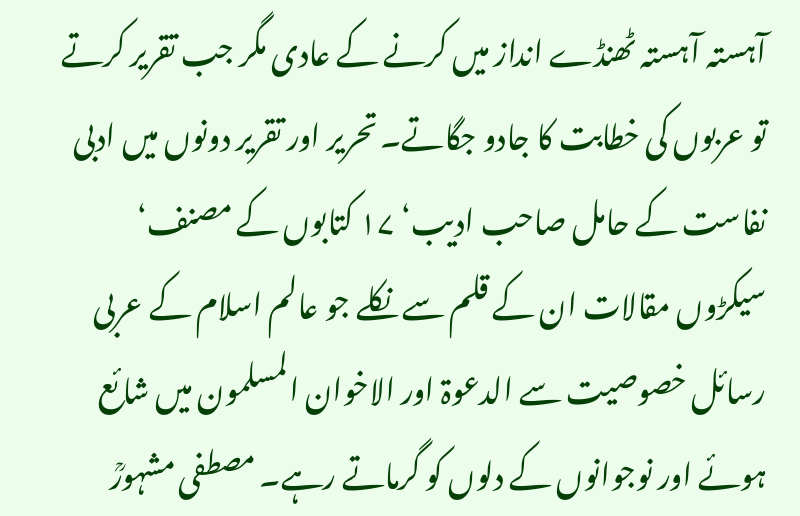آہستہ آہستہ ٹھنڈے انداز میں کرنے کے عادی مگر جب تقریر کرتے تو عربوں کی خطابت کا جادو جگاتے۔ تحریر اور تقریر دونوں میں ادبی نفاست کے حامل صاحب ادیب‘ ۱۷ کتابوں کے مصنف‘ سیکڑوں مقالات ان کے قلم سے نکلے جو عالم اسلام کے عربی رسائل خصوصیت سے الدعوۃ اور الاخوان المسلمون میں شائع ہوئے اور نوجوانوں کے دلوں کو گرماتے رہے۔ مصطفی مشہورؒ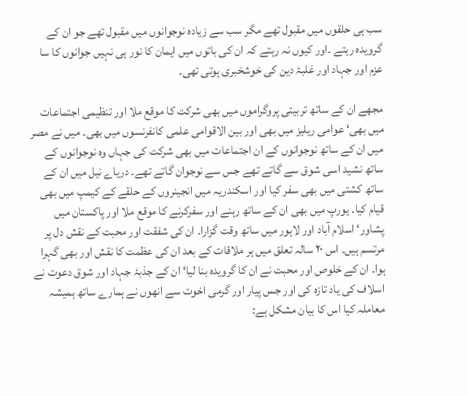سب ہی حلقوں میں مقبول تھے مگر سب سے زیادہ نوجوانوں میں مقبول تھے جو ان کے گرویدہ رہتے ۔اور کیوں نہ رہتے کہ ان کی باتوں میں ایمان کا نور ہی نہیں جوانوں کا سا عزم اور جہاد اور غلبۂ دین کی خوشخبری ہوتی تھی۔

مجھے ان کے ساتھ تربیتی پروگراموں میں بھی شرکت کا موقع ملا اور تنظیمی اجتماعات میں بھی‘ عوامی ریلیز میں بھی اور بین الاقوامی علمی کانفرنسوں میں بھی۔ میں نے مصر میں ان کے ساتھ نوجوانوں کے ان اجتماعات میں بھی شرکت کی جہاں وہ نوجوانوں کے ساتھ نشید اسی شوق سے گاتے تھے جس سے نوجوان گاتے تھے۔ دریاے نیل میں ان کے ساتھ کشتی میں بھی سفر کیا اور اسکندریہ میں انجینروں کے حلقے کے کیمپ میں بھی قیام کیا۔ یورپ میں بھی ان کے ساتھ رہنے اور سفرکرنے کا موقع ملا اور پاکستان میں پشاور‘ اسلام آباد اور لاہور میں ساتھ وقت گزارا۔ ان کی شفقت اور محبت کے نقش دل پر مرتسم ہیں۔ اس ۲۰ سالہ تعلق میں ہر ملاقات کے بعد ان کی عظمت کا نقش اور بھی گہرا ہوا۔ ان کے خلوص اور محبت نے ان کا گرویدہ بنا لیا‘ ان کے جذبۂ جہاد اور شوق دعوت نے اسلاف کی یاد تازہ کی اور جس پیار اور گرمی اخوت سے انھوں نے ہمارے ساتھ ہمیشہ معاملہ کیا اس کا بیان مشکل ہے: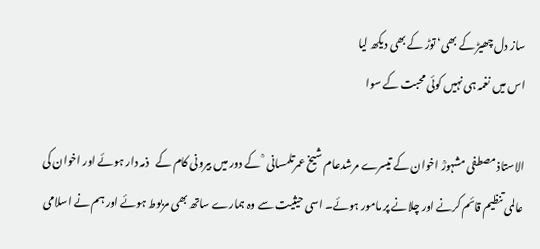ساز دل چھیڑ کے بھی‘ توڑ کے بھی دیکھ لیا
اس میں نغمہ ہی نہیں کوئی محبت کے سوا

الاستاذ مصطفی مشہورؒ اخوان کے تیسرے مرشدعام شیخ عمرتلمسانی  ؒ کے دور میں بیرونی کام کے   ذمہ دار ہوئے اور اخوان کی عالمی تنظیم قائم کرنے اور چلانے پر مامور ہوئے۔ اسی حیثیت سے وہ ہمارے ساتھ بھی مربوط ہوئے اور ہم نے اسلامی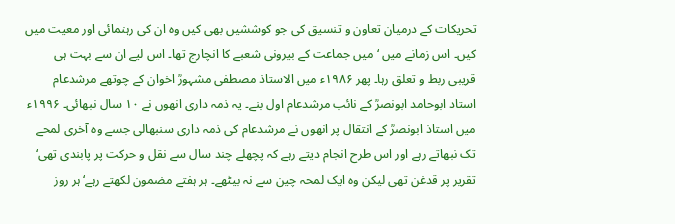تحریکات کے درمیان تعاون و تنسیق کی جو کوششیں بھی کیں وہ ان کی رہنمائی اور معیت میں کیں۔ اس زمانے میں ‘ میں جماعت کے بیرونی شعبے کا انچارج تھا۔ اس لیے ان سے بہت ہی قریبی ربط و تعلق رہا۔ پھر ۱۹۸۶ء میں الاستاذ مصطفی مشہورؒ اخوان کے چوتھے مرشدعام استاد ابوحامد ابونصرؒ کے نائب مرشدعام اول بنے۔ یہ ذمہ داری انھوں نے ۱۰ سال نبھائی۔ ۱۹۹۶ء میں استاذ ابونصرؒ کے انتقال پر انھوں نے مرشدعام کی ذمہ داری سنبھالی جسے وہ آخری لمحے تک نبھاتے رہے اور اس طرح انجام دیتے رہے کہ پچھلے چند سال سے نقل و حرکت پر پابندی تھی‘ تقریر پر قدغن تھی لیکن وہ ایک لمحہ چین سے نہ بیٹھے۔ ہر ہفتے مضمون لکھتے رہے‘ ہر روز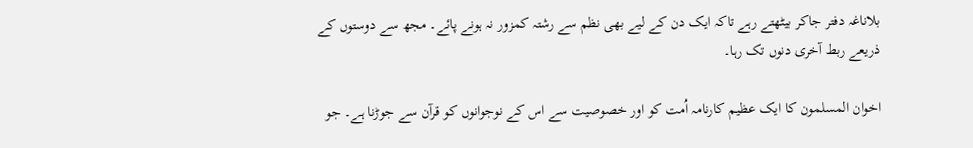بلاناغہ دفتر جاکر بیٹھتے رہے تاکہ ایک دن کے لیے بھی نظم سے رشتہ کمزور نہ ہونے پائے۔ مجھ سے دوستوں کے ذریعے ربط آخری دنوں تک رہا۔

اخوان المسلمون کا ایک عظیم کارنامہ اُمت کو اور خصوصیت سے اس کے نوجوانوں کو قرآن سے جوڑنا ہے۔ جو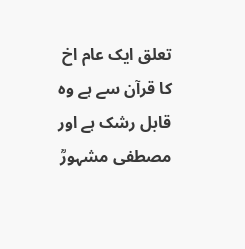تعلق ایک عام اخ کا قرآن سے ہے وہ قابل رشک ہے اور مصطفی مشہورؒ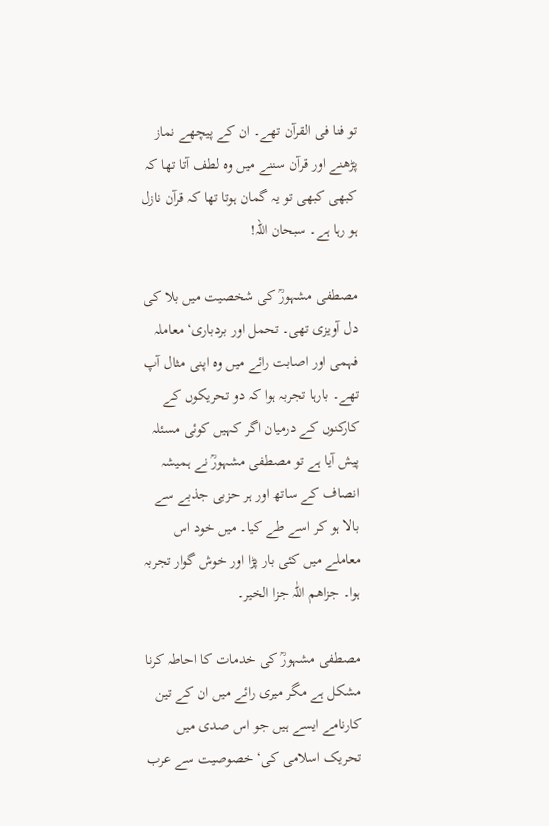تو فنا فی القرآن تھے۔ ان کے پیچھے نماز پڑھنے اور قرآن سننے میں وہ لطف آتا تھا کہ کبھی کبھی تو یہ گمان ہوتا تھا کہ قرآن نازل ہو رہا ہے۔ سبحان اللہ!

مصطفی مشہورؒ کی شخصیت میں بلا کی دل آویزی تھی۔ تحمل اور بردباری‘ معاملہ فہمی اور اصابت رائے میں وہ اپنی مثال آپ تھے۔ بارہا تجربہ ہوا کہ دو تحریکوں کے کارکنوں کے درمیان اگر کہیں کوئی مسئلہ پیش آیا ہے تو مصطفی مشہورؒ نے ہمیشہ انصاف کے ساتھ اور ہر حزبی جذبے سے بالا ہو کر اسے طے کیا۔ میں خود اس معاملے میں کئی بار پڑا اور خوش گوار تجربہ ہوا۔ جزاھم اللّٰہ جزا الخیر۔

مصطفی مشہورؒ کی خدمات کا احاطہ کرنا مشکل ہے مگر میری رائے میں ان کے تین کارنامے ایسے ہیں جو اس صدی میں تحریک اسلامی کی‘ خصوصیت سے عرب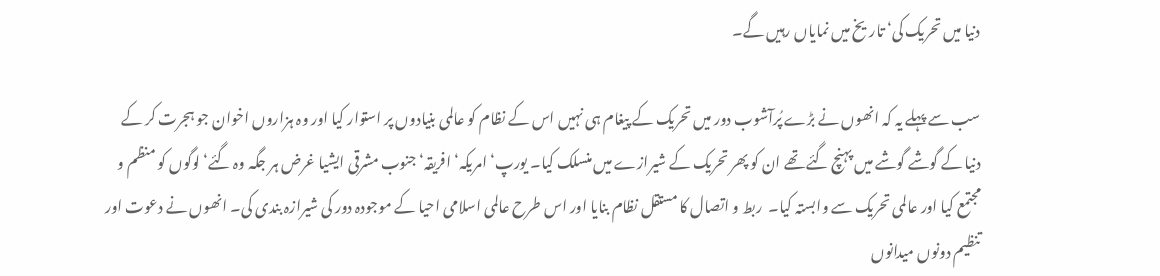دنیا میں تحریک کی‘ تاریخ میں نمایاں رہیں گے۔

سب سے پہلے یہ کہ انھوں نے بڑے پُرآشوب دور میں تحریک کے پیغام ہی نہیں اس کے نظام کو عالمی بنیادوں پر استوار کیا اور وہ ہزاروں اخوان جو ہجرت کر کے دنیا کے گوشے گوشے میں پہنچ گئے تھے ان کو پھر تحریک کے شیرازے میں منسلک کیا۔ یورپ‘ امریکہ‘ افریقہ‘ جنوب مشرقی ایشیا غرض ہر جگہ وہ گئے‘ لوگوں کو منظم و مجتمع کیا اور عالمی تحریک سے وابستہ کیا۔  ربط و اتصال کا مستقل نظام بنایا اور اس طرح عالمی اسلامی احیا کے موجودہ دور کی شیرازہ بندی کی۔ انھوں نے دعوت اور تنظیم دونوں میدانوں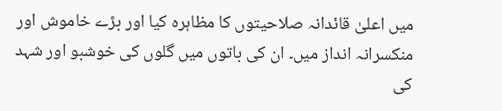میں اعلیٰ قائدانہ صلاحیتوں کا مظاہرہ کیا اور بڑے خاموش اور منکسرانہ انداز میں۔ ان کی باتوں میں گلوں کی خوشبو اور شہد کی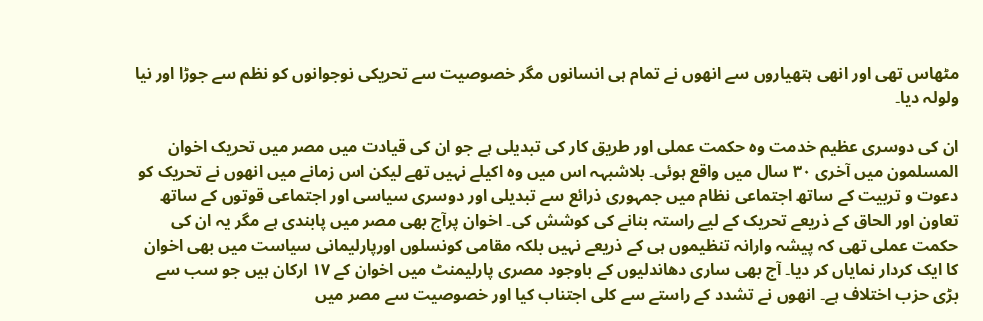مٹھاس تھی اور انھی ہتھیاروں سے انھوں نے تمام ہی انسانوں مگر خصوصیت سے تحریکی نوجوانوں کو نظم سے جوڑا اور نیا ولولہ دیا۔

ان کی دوسری عظیم خدمت وہ حکمت عملی اور طریق کار کی تبدیلی ہے جو ان کی قیادت میں مصر میں تحریک اخوان المسلمون میں آخری ۳۰ سال میں واقع ہوئی۔ بلاشبہہ اس میں وہ اکیلے نہیں تھے لیکن اس زمانے میں انھوں نے تحریک کو دعوت و تربیت کے ساتھ اجتماعی نظام میں جمہوری ذرائع سے تبدیلی اور دوسری سیاسی اور اجتماعی قوتوں کے ساتھ تعاون اور الحاق کے ذریعے تحریک کے لیے راستہ بنانے کی کوشش کی۔ اخوان پرآج بھی مصر میں پابندی ہے مگر یہ ان کی حکمت عملی تھی کہ پیشہ وارانہ تنظیموں ہی کے ذریعے نہیں بلکہ مقامی کونسلوں اورپارلیمانی سیاست میں بھی اخوان کا ایک کردار نمایاں کر دیا۔ آج بھی ساری دھاندلیوں کے باوجود مصری پارلیمنٹ میں اخوان کے ۱۷ ارکان ہیں جو سب سے بڑی حزب اختلاف ہے۔ انھوں نے تشدد کے راستے سے کلی اجتناب کیا اور خصوصیت سے مصر میں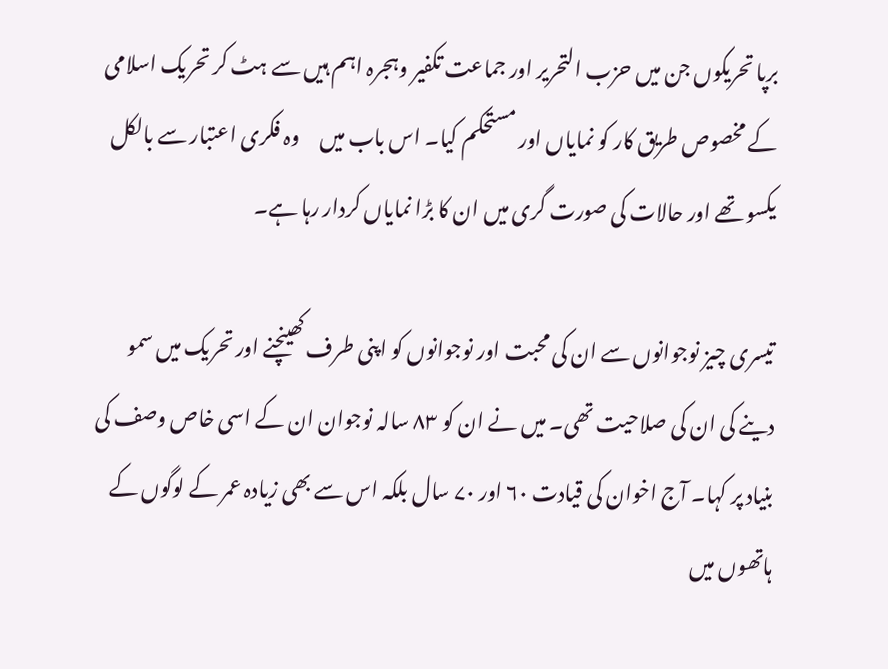برپا تحریکوں جن میں حزب التحریر اور جماعت تکفیر وہجرہ اہم ہیں سے ہٹ کر تحریک اسلامی کے مخصوص طریق کار کو نمایاں اور مستحکم کیا۔ اس باب میں     وہ فکری اعتبار سے بالکل یکسو تھے اور حالات کی صورت گری میں ان کا بڑا نمایاں کردار رہا ہے۔

تیسری چیز نوجوانوں سے ان کی محبت اور نوجوانوں کو اپنی طرف کھینچنے اور تحریک میں سمو دینے کی ان کی صلاحیت تھی۔ میں نے ان کو ۸۳ سالہ نوجوان ان کے اسی خاص وصف کی بنیاد پر کہا۔ آج اخوان کی قیادت ۶۰ اور ۷۰ سال بلکہ اس سے بھی زیادہ عمر کے لوگوں کے ہاتھوں میں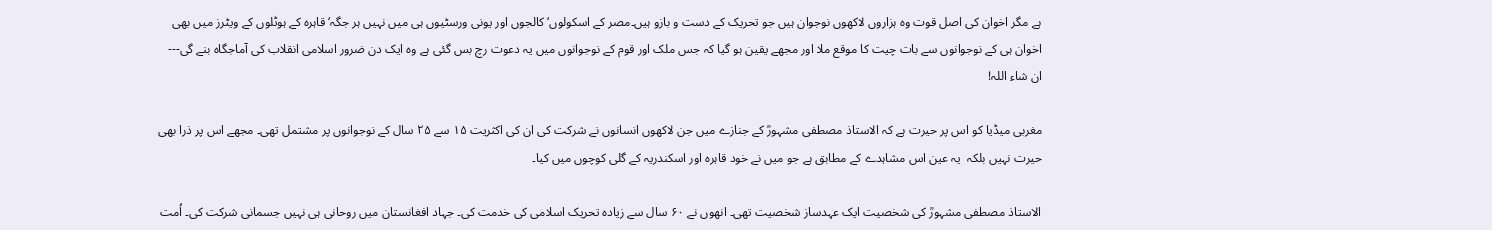ہے مگر اخوان کی اصل قوت وہ ہزاروں لاکھوں نوجوان ہیں جو تحریک کے دست و بازو ہیں۔مصر کے اسکولوں‘ کالجوں اور یونی ورسٹیوں ہی میں نہیں ہر جگہ‘ قاہرہ کے ہوٹلوں کے ویٹرز میں بھی اخوان ہی کے نوجوانوں سے بات چیت کا موقع ملا اور مجھے یقین ہو گیا کہ جس ملک اور قوم کے نوجوانوں میں یہ دعوت رچ بس گئی ہے وہ ایک دن ضرور اسلامی انقلاب کی آماجگاہ بنے گی--- ان شاء اللہ!

مغربی میڈیا کو اس پر حیرت ہے کہ الاستاذ مصطفی مشہورؒ کے جنازے میں جن لاکھوں انسانوں نے شرکت کی ان کی اکثریت ۱۵ سے ۲۵ سال کے نوجوانوں پر مشتمل تھی۔ مجھے اس پر ذرا بھی حیرت نہیں بلکہ  یہ عین اس مشاہدے کے مطابق ہے جو میں نے خود قاہرہ اور اسکندریہ کے گلی کوچوں میں کیا۔

الاستاذ مصطفی مشہورؒ کی شخصیت ایک عہدساز شخصیت تھی۔ انھوں نے ۶۰ سال سے زیادہ تحریک اسلامی کی خدمت کی۔ جہاد افغانستان میں روحانی ہی نہیں جسمانی شرکت کی۔ اُمت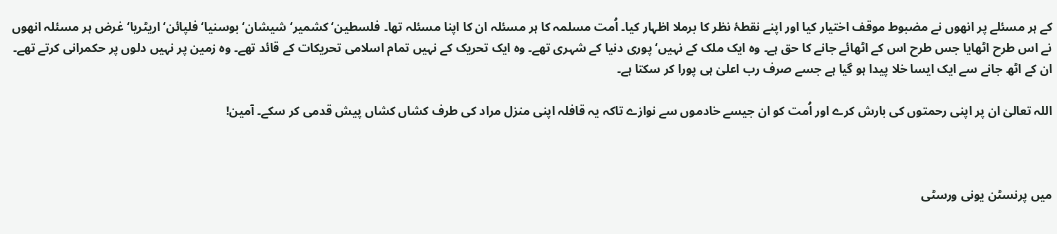کے ہر مسئلے پر انھوں نے مضبوط موقف اختیار کیا اور اپنے نقطۂ نظر کا برملا اظہار کیا۔ اُمت مسلمہ کا ہر مسئلہ ان کا اپنا مسئلہ تھا۔ فلسطین‘ کشمیر‘ شیشان‘ بوسنیا‘ فلپائن‘ اریٹریا‘ غرض ہر مسئلہ انھوں نے اس طرح اٹھایا جس طرح اس کے اٹھائے جانے کا حق ہے۔ وہ ایک ملک کے نہیں‘ پوری دنیا کے شہری تھے۔ وہ ایک تحریک کے نہیں تمام اسلامی تحریکات کے قائد تھے۔ وہ زمین پر نہیں دلوں پر حکمرانی کرتے تھے۔ ان کے اٹھ جانے سے ایک ایسا خلا پیدا ہو گیا ہے جسے صرف رب اعلیٰ ہی پورا کر سکتا ہے۔

اللہ تعالیٰ ان پر اپنی رحمتوں کی بارش کرے اور اُمت کو ان جیسے خادموں سے نوازے تاکہ یہ قافلہ اپنی منزل مراد کی طرف کشاں کشاں پیش قدمی کر سکے۔ آمین!



میں پرنسٹن یونی ورسٹی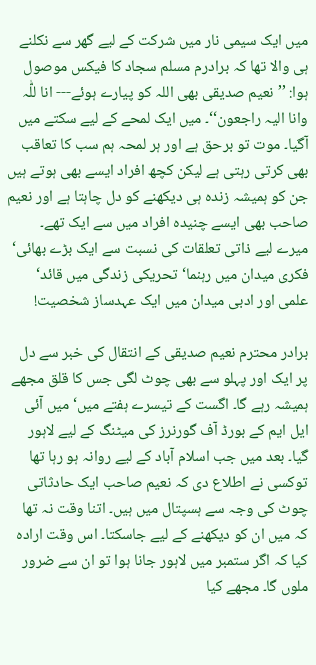میں ایک سیمی نار میں شرکت کے لیے گھر سے نکلنے ہی والا تھا کہ برادرم مسلم سجاد کا فیکس موصول ہوا: ’’نعیم صدیقی بھی اللہ کو پیارے ہوئے--- انا للّٰہ وانا الیہ راجعون‘‘۔ میں ایک لمحے کے لیے سکتے میں آگیا۔ موت تو برحق ہے اور ہر لمحہ ہم سب کا تعاقب بھی کرتی رہتی ہے لیکن کچھ افراد ایسے بھی ہوتے ہیں جن کو ہمیشہ زندہ ہی دیکھنے کو دل چاہتا ہے اور نعیم صاحب بھی ایسے چنیدہ افراد میں سے ایک تھے۔ میرے لیے ذاتی تعلقات کی نسبت سے ایک بڑے بھائی‘ فکری میدان میں رہنما‘ تحریکی زندگی میں قائد‘ علمی اور ادبی میدان میں ایک عہدساز شخصیت!

برادر محترم نعیم صدیقی کے انتقال کی خبر سے دل پر ایک اور پہلو سے بھی چوٹ لگی جس کا قلق مجھے ہمیشہ رہے گا۔ اگست کے تیسرے ہفتے میں‘ میں آئی ایل ایم کے بورڈ آف گورنرز کی میٹنگ کے لیے لاہور گیا۔ بعد میں جب اسلام آباد کے لیے روانہ ہو رہا تھا توکسی نے اطلاع دی کہ نعیم صاحب ایک حادثاتی چوٹ کی وجہ سے ہسپتال میں ہیں۔ اتنا وقت نہ تھا کہ میں ان کو دیکھنے کے لیے جاسکتا۔ اس وقت ارادہ کیا کہ اگر ستمبر میں لاہور جانا ہوا تو ان سے ضرور ملوں گا۔ مجھے کیا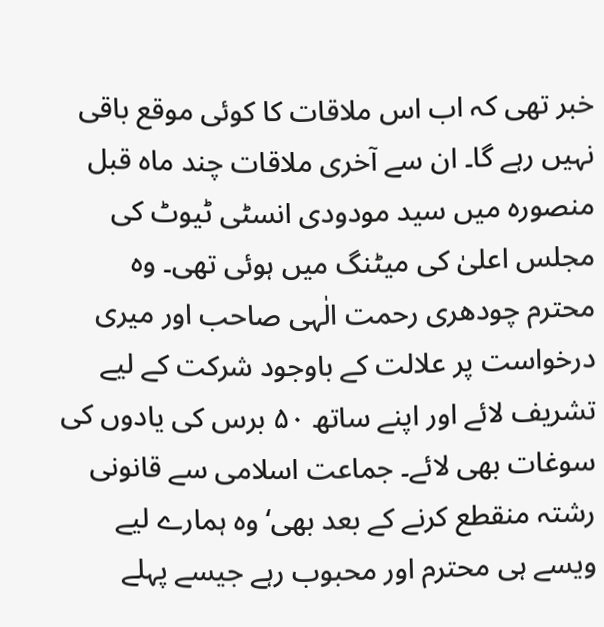خبر تھی کہ اب اس ملاقات کا کوئی موقع باقی نہیں رہے گا۔ ان سے آخری ملاقات چند ماہ قبل منصورہ میں سید مودودی انسٹی ٹیوٹ کی مجلس اعلیٰ کی میٹنگ میں ہوئی تھی۔ وہ محترم چودھری رحمت الٰہی صاحب اور میری درخواست پر علالت کے باوجود شرکت کے لیے تشریف لائے اور اپنے ساتھ ۵۰ برس کی یادوں کی سوغات بھی لائے۔ جماعت اسلامی سے قانونی رشتہ منقطع کرنے کے بعد بھی‘ وہ ہمارے لیے ویسے ہی محترم اور محبوب رہے جیسے پہلے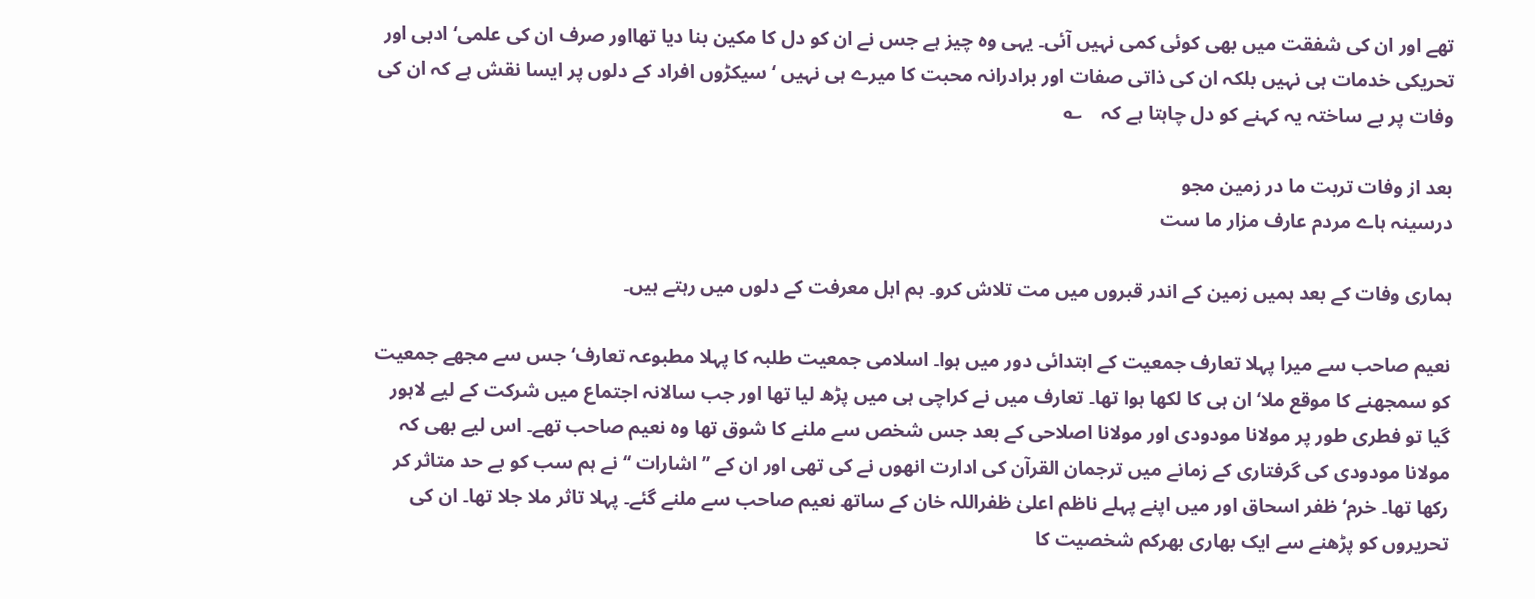تھے اور ان کی شفقت میں بھی کوئی کمی نہیں آئی۔ یہی وہ چیز ہے جس نے ان کو دل کا مکین بنا دیا تھااور صرف ان کی علمی‘ ادبی اور تحریکی خدمات ہی نہیں بلکہ ان کی ذاتی صفات اور برادرانہ محبت کا میرے ہی نہیں ‘سیکڑوں افراد کے دلوں پر ایسا نقش ہے کہ ان کی وفات پر بے ساختہ یہ کہنے کو دل چاہتا ہے کہ    ؎

بعد از وفات تربت ما در زمین مجو
درسینہ ہاے مردم عارف مزار ما ست

ہماری وفات کے بعد ہمیں زمین کے اندر قبروں میں مت تلاش کرو۔ ہم اہل معرفت کے دلوں میں رہتے ہیں۔

نعیم صاحب سے میرا پہلا تعارف جمعیت کے ابتدائی دور میں ہوا۔ اسلامی جمعیت طلبہ کا پہلا مطبوعہ تعارف‘ جس سے مجھے جمعیت کو سمجھنے کا موقع ملا‘ ان ہی کا لکھا ہوا تھا۔ تعارف میں نے کراچی ہی میں پڑھ لیا تھا اور جب سالانہ اجتماع میں شرکت کے لیے لاہور گیا تو فطری طور پر مولانا مودودی اور مولانا اصلاحی کے بعد جس شخص سے ملنے کا شوق تھا وہ نعیم صاحب تھے۔ اس لیے بھی کہ مولانا مودودی کی گرفتاری کے زمانے میں ترجمان القرآن کی ادارت انھوں نے کی تھی اور ان کے ’’اشارات ‘‘نے ہم سب کو بے حد متاثر کر رکھا تھا۔ خرم‘ ظفر اسحاق اور میں اپنے پہلے ناظم اعلیٰ ظفراللہ خان کے ساتھ نعیم صاحب سے ملنے گئے۔ پہلا تاثر ملا جلا تھا۔ ان کی تحریروں کو پڑھنے سے ایک بھاری بھرکم شخصیت کا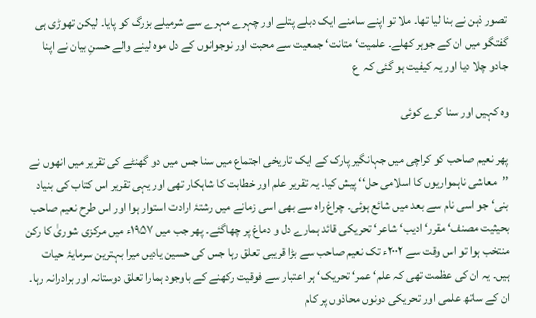تصور ذہن نے بنا لیا تھا۔ ملا تو اپنے سامنے ایک دبلے پتلے اور چہرے مہرے سے شرمیلے بزرگ کو پایا۔ لیکن تھوڑی ہی گفتگو میں ان کے جوہر کھلے۔ علمیت‘ متانت‘ جمعیت سے محبت اور نوجوانوں کے دل موہ لینے والے حسنِ بیان نے اپنا جادو چلا دیا اور یہ کیفیت ہو گئی کہ  ع

وہ کہیں اور سنا کرے کوئی

پھر نعیم صاحب کو کراچی میں جہانگیر پارک کے ایک تاریخی اجتماع میں سنا جس میں دو گھنٹے کی تقریر میں انھوں نے ’’معاشی ناہمواریوں کا اسلامی حل‘‘ پیش کیا۔ یہ تقریر علم اور خطابت کا شاہکار تھی اور یہی تقریر اس کتاب کی بنیاد بنی‘ جو اسی نام سے بعد میں شائع ہوئی۔ چراغ راہ سے بھی اسی زمانے میں رشتۂ ارادت استوار ہوا اور اس طرح نعیم صاحب بحیثیت مصنف‘ مقرر‘ ادیب‘ شاعر‘ تحریکی قائد ہمارے دل و دماغ پر چھاگئے۔ پھر جب میں ۱۹۵۷ء میں مرکزی شوریٰ کا رکن منتخب ہوا تو اس وقت سے ۲۰۰۲ء تک نعیم صاحب سے بڑا قریبی تعلق رہا جس کی حسین یادیں میرا بہترین سرمایۂ حیات ہیں۔ یہ ان کی عظمت تھی کہ علم‘ عمر‘ تحریک‘ ہر اعتبار سے فوقیت رکھنے کے باوجود ہمارا تعلق دوستانہ اور برادرانہ رہا۔ ان کے ساتھ علمی اور تحریکی دونوں محاذوں پر کام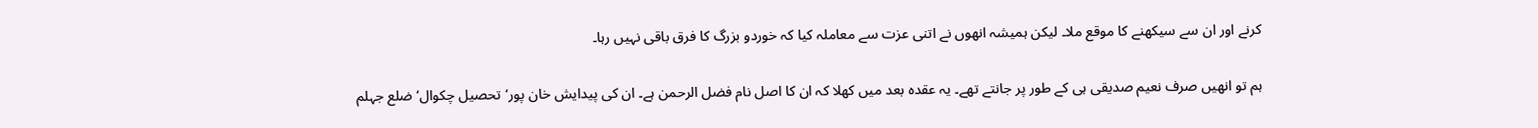کرنے اور ان سے سیکھنے کا موقع ملا۔ لیکن ہمیشہ انھوں نے اتنی عزت سے معاملہ کیا کہ خوردو بزرگ کا فرق باقی نہیں رہا۔

ہم تو انھیں صرف نعیم صدیقی ہی کے طور پر جانتے تھے۔ یہ عقدہ بعد میں کھلا کہ ان کا اصل نام فضل الرحمن ہے۔ ان کی پیدایش خان پور‘ تحصیل چکوال‘ ضلع جہلم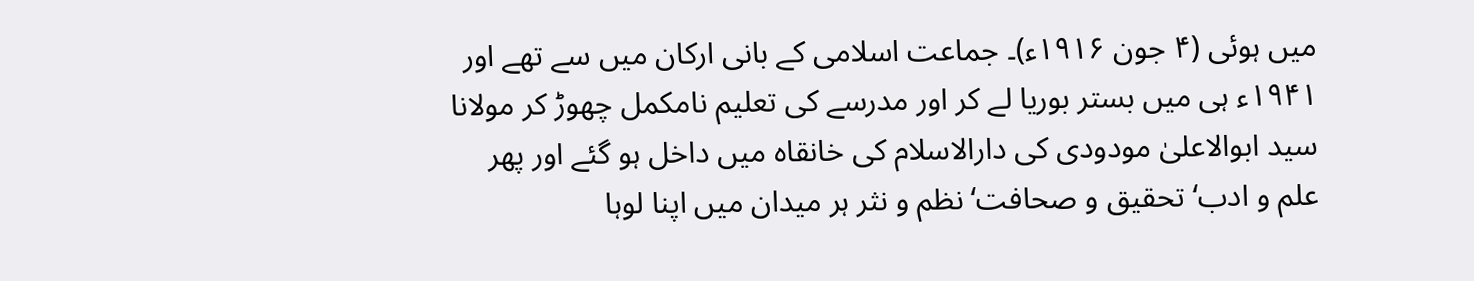میں ہوئی (۴ جون ۱۹۱۶ء)۔ جماعت اسلامی کے بانی ارکان میں سے تھے اور ۱۹۴۱ء ہی میں بستر بوریا لے کر اور مدرسے کی تعلیم نامکمل چھوڑ کر مولانا سید ابوالاعلیٰ مودودی کی دارالاسلام کی خانقاہ میں داخل ہو گئے اور پھر علم و ادب‘ تحقیق و صحافت‘ نظم و نثر ہر میدان میں اپنا لوہا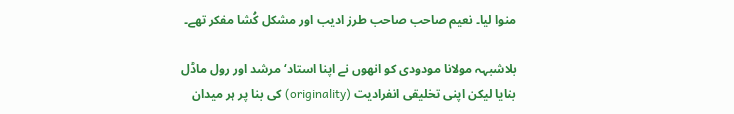منوا لیا۔ نعیم صاحب صاحب طرز ادیب اور مشکل کُشا مفکر تھے۔

بلاشبہہ مولانا مودودی کو انھوں نے اپنا استاد‘ مرشد اور رول ماڈل بنایا لیکن اپنی تخلیقی انفرادیت (originality) کی بنا پر ہر میدان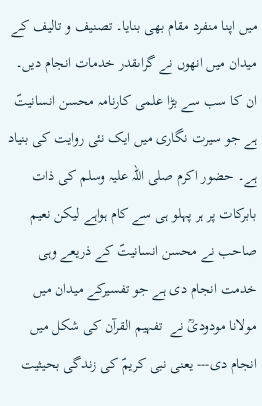میں اپنا منفرد مقام بھی بنایا۔ تصنیف و تالیف کے میدان میں انھوں نے گراںقدر خدمات انجام دیں۔ ان کا سب سے بڑا علمی کارنامہ محسن انسانیتؐ ہے جو سیرت نگاری میں ایک نئی روایت کی بنیاد ہے۔ حضور اکرم صلی اللہ علیہ وسلم کی ذات بابرکات پر ہر پہلو ہی سے کام ہواہے لیکن نعیم صاحب نے محسن انسانیتؐ کے ذریعے وہی خدمت انجام دی ہے جو تفسیرکے میدان میں مولانا مودودیؒ نے  تفہیم القرآن کی شکل میں انجام دی--- یعنی نبی کریمؐ کی زندگی بحیثیت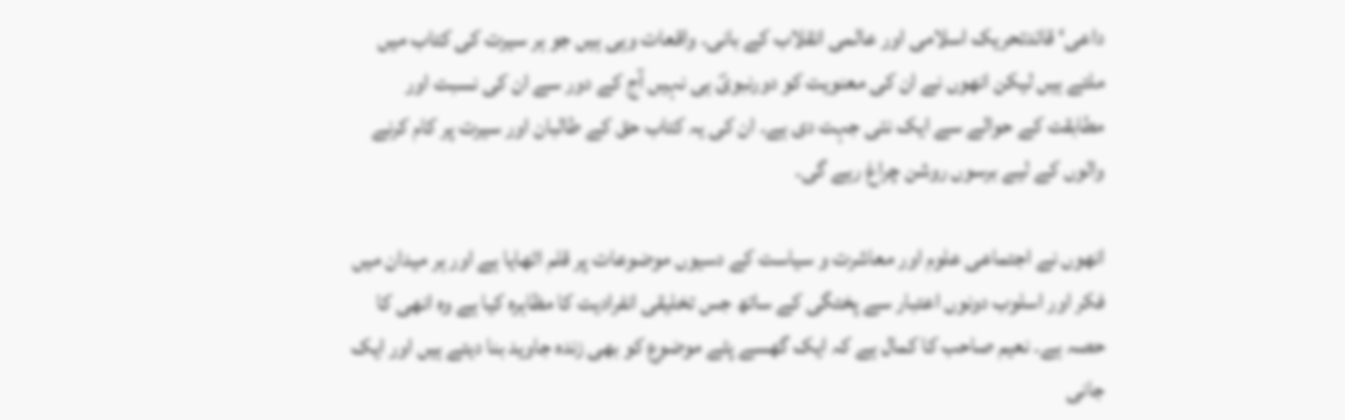داعی‘ قائدتحریک اسلامی اور عالمی انقلاب کے بانی۔ واقعات وہی ہیں جو ہر سیرت کی کتاب میں ملتے ہیں لیکن انھوں نے ان کی معنویت کو دورنبویؐ ہی نہیں آج کے دور سے ان کی نسبت اور مطابقت کے حوالے سے ایک نئی جہت دی ہے۔ ان کی یہ کتاب حق کے طالبان اور سیرت پر کام کرنے والوں کے لیے برسوں روشن چراغ رہے گی۔

انھوں نے اجتماعی علوم اور معاشرت و سیاست کے دسیوں موضوعات پر قلم اٹھایا ہے اور ہر میدان میں فکر اور اسلوب دونوں اعتبار سے پختگی کے ساتھ جس تخلیقی انفرادیت کا مظاہرہ کیا ہے وہ انھی کا حصہ ہے۔ نعیم صاحب کا کمال ہے کہ ایک گھسے پٹے موضوع کو بھی زندہ جاوید بنا دیتے ہیں اور ایک جانی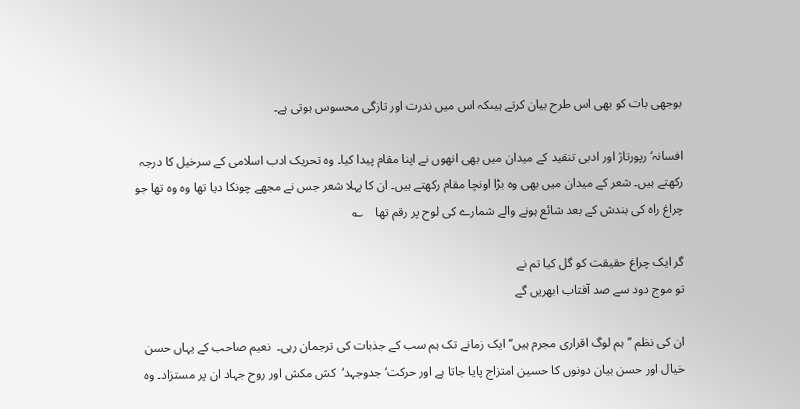بوجھی بات کو بھی اس طرح بیان کرتے ہیںکہ اس میں ندرت اور تازگی محسوس ہوتی ہے۔

افسانہ‘ رپورتاژ اور ادبی تنقید کے میدان میں بھی انھوں نے اپنا مقام پیدا کیا۔ وہ تحریک ادب اسلامی کے سرخیل کا درجہ رکھتے ہیں۔ شعر کے میدان میں بھی وہ بڑا اونچا مقام رکھتے ہیں۔ ان کا پہلا شعر جس نے مجھے چونکا دیا تھا وہ وہ تھا جو چراغ راہ کی بندش کے بعد شائع ہونے والے شمارے کی لوح پر رقم تھا    ؎

گر ایک چراغ حقیقت کو گل کیا تم نے
تو موج دود سے صد آفتاب ابھریں گے

ان کی نظم ’’ہم لوگ اقراری مجرم ہیں‘‘ ایک زمانے تک ہم سب کے جذبات کی ترجمان رہی۔  نعیم صاحب کے یہاں حسن خیال اور حسن بیان دونوں کا حسین امتزاج پایا جاتا ہے اور حرکت‘ جدوجہد‘  کش مکش اور روح جہاد ان پر مستزاد۔ وہ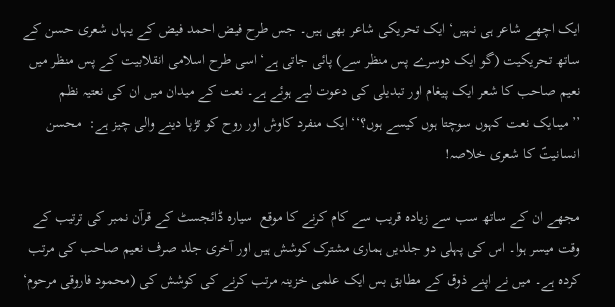ایک اچھے شاعر ہی نہیں‘ ایک تحریکی شاعر بھی ہیں۔ جس طرح فیض احمد فیض کے یہاں شعری حسن کے ساتھ تحریکیت (گو ایک دوسرے پس منظر سے) پائی جاتی ہے‘ اسی طرح اسلامی انقلابیت کے پس منظر میں نعیم صاحب کا شعر ایک پیغام اور تبدیلی کی دعوت لیے ہوئے ہے۔ نعت کے میدان میں ان کی نعتیہ نظم ’’میںایک نعت کہوں سوچتا ہوں کیسے ہوں؟‘‘ ایک منفرد کاوش اور روح کو تڑپا دینے والی چیز ہے:  محسن انسانیتؐ کا شعری خلاصہ!

مجھے ان کے ساتھ سب سے زیادہ قریب سے کام کرنے کا موقع  سیارہ ڈائجسٹ کے قرآن نمبر کی ترتیب کے وقت میسر ہوا۔ اس کی پہلی دو جلدیں ہماری مشترک کوشش ہیں اور آخری جلد صرف نعیم صاحب کی مرتب کردہ ہے۔ میں نے اپنے ذوق کے مطابق بس ایک علمی خزینہ مرتب کرنے کی کوشش کی (محمود فاروقی مرحوم‘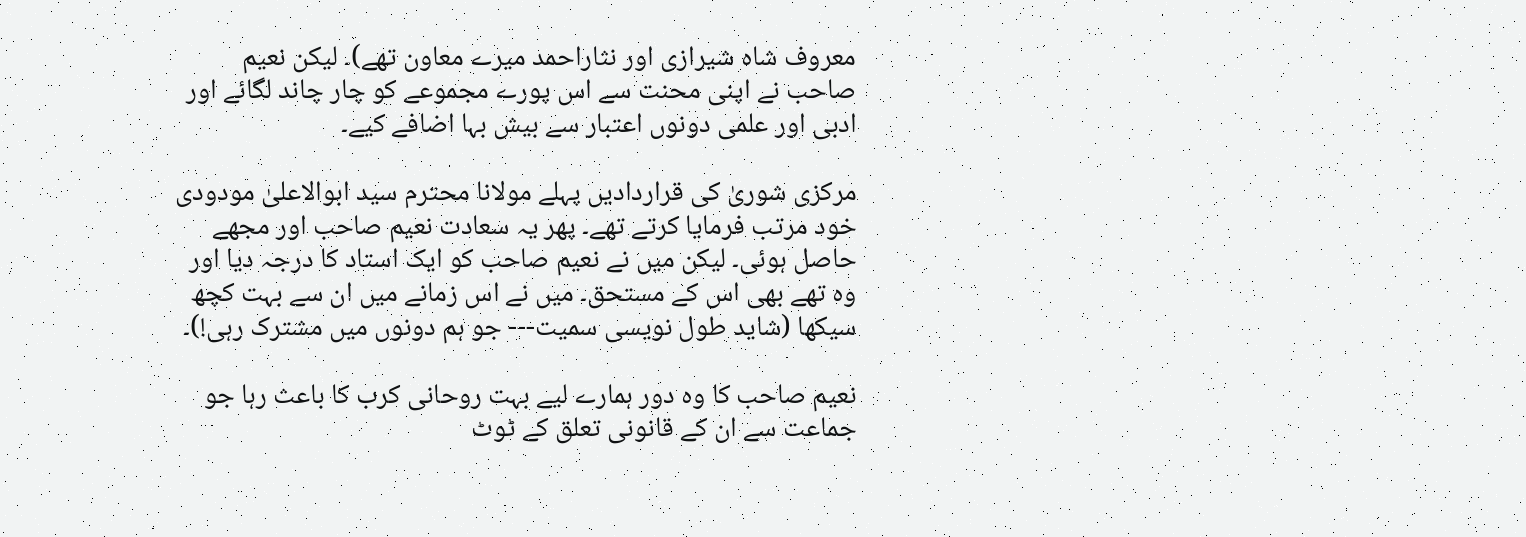معروف شاہ شیرازی اور نثاراحمد میرے معاون تھے)۔ لیکن نعیم صاحب نے اپنی محنت سے اس پورے مجموعے کو چار چاند لگائے اور ادبی اور علمی دونوں اعتبار سے بیش بہا اضافے کیے۔

مرکزی شوریٰ کی قراردادیں پہلے مولانا محترم سید ابوالاعلیٰ مودودی خود مرتب فرمایا کرتے تھے۔ پھر یہ سعادت نعیم صاحب اور مجھے حاصل ہوئی۔ لیکن میں نے نعیم صاحب کو ایک استاد کا درجہ دیا اور وہ تھے بھی اس کے مستحق۔ میں نے اس زمانے میں ان سے بہت کچھ سیکھا (شاید طول نویسی سمیت--- جو ہم دونوں میں مشترک رہی!)۔

نعیم صاحب کا وہ دور ہمارے لیے بہت روحانی کرب کا باعث رہا جو جماعت سے ان کے قانونی تعلق کے ٹوٹ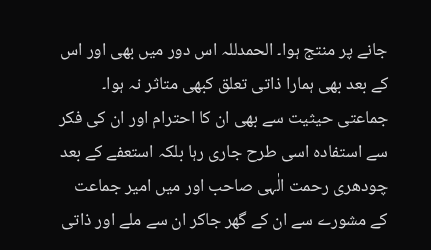جانے پر منتج ہوا۔ الحمدللہ اس دور میں بھی اور اس کے بعد بھی ہمارا ذاتی تعلق کبھی متاثر نہ ہوا۔ جماعتی حیثیت سے بھی ان کا احترام اور ان کی فکر سے استفادہ اسی طرح جاری رہا بلکہ استعفے کے بعد چودھری رحمت الٰہی صاحب اور میں امیر جماعت کے مشورے سے ان کے گھر جاکر ان سے ملے اور ذاتی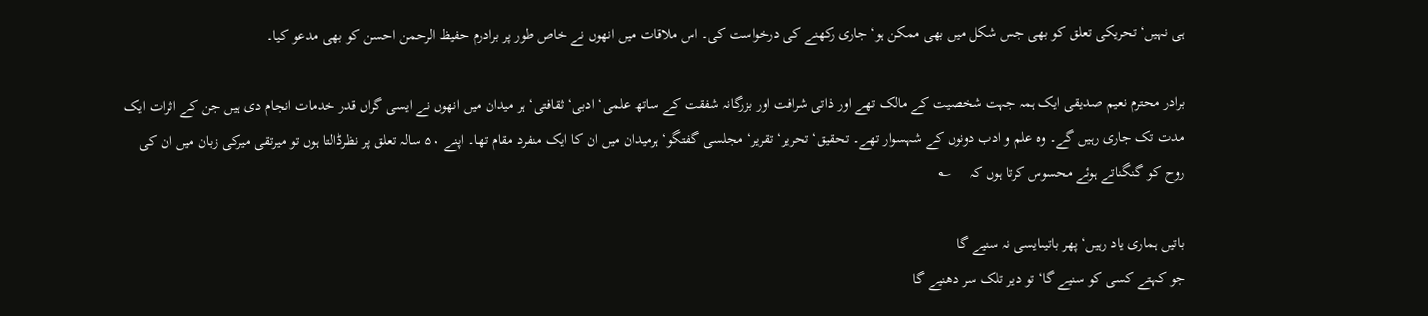ہی نہیں‘ تحریکی تعلق کو بھی جس شکل میں بھی ممکن ہو‘ جاری رکھنے کی درخواست کی۔ اس ملاقات میں انھوں نے خاص طور پر برادرم حفیظ الرحمن احسن کو بھی مدعو کیا۔

برادر محترم نعیم صدیقی ایک ہمہ جہت شخصیت کے مالک تھے اور ذاتی شرافت اور بزرگانہ شفقت کے ساتھ علمی‘ ادبی‘ ثقافتی‘ ہر میدان میں انھوں نے ایسی گراں قدر خدمات انجام دی ہیں جن کے اثرات ایک مدت تک جاری رہیں گے۔ وہ علم و ادب دونوں کے شہسوار تھے۔ تحقیق‘ تحریر‘ تقریر‘ مجلسی گفتگو‘ ہرمیدان میں ان کا ایک منفرد مقام تھا۔ اپنے ۵۰ سالہ تعلق پر نظرڈالتا ہوں تو میرتقی میرکی زبان میں ان کی روح کو گنگناتے ہوئے محسوس کرتا ہوں کہ     ؎

باتیں ہماری یاد رہیں‘ پھر باتیںایسی نہ سنیے گا
جو کہتے کسی کو سنیے گا‘ تو دیر تلک سر دھنیے گا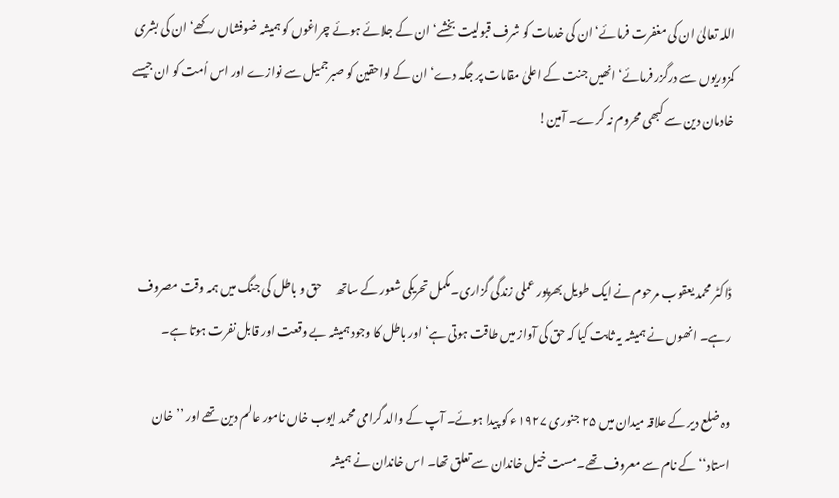اللہ تعالیٰ ان کی مغفرت فرمائے‘ ان کی خدمات کو شرف قبولیت بخشے‘ ان کے جلائے ہوئے چراغوں کو ہمیشہ ضوفشاں رکھے‘ ان کی بشری کمزوریوں سے درگزر فرمائے‘ انھیں جنت کے اعلیٰ مقامات پر جگہ دے‘ ان کے لواحقین کو صبرجمیل سے نوازے اور اس اُمت کو ان جیسے خادمان دین سے کبھی محروم نہ کرے۔ آمین!



ڈاکٹر محمد یعقوب مرحوم نے ایک طویل بھرپور عملی زندگی گزاری۔مکمل تحریکی شعور کے ساتھ      حق و باطل کی جنگ میں ہمہ وقت مصروف رہے۔ انھوں نے ہمیشہ یہ ثابت کیا کہ حق کی آواز میں طاقت ہوتی ہے‘ اور باطل کا وجود ہمیشہ بے وقعت اور قابل نفرت ہوتا ہے۔

وہ ضلع دیر کے علاقہ میدان میں ۲۵ جنوری ۱۹۲۷ء کو پیدا ہوئے۔ آپ کے والد گرامی محمد ایوب خاں نامور عالم دین تھے اور ’’خان استاد‘‘ کے نام سے معروف تھے۔مست خیل خاندان سے تعلق تھا۔ اس خاندان نے ہمیشہ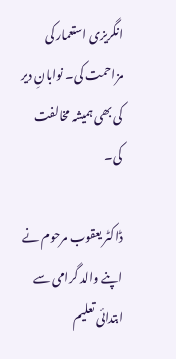انگریزی استعمار کی مزاحمت کی۔ نوابانِ دیر کی بھی ہمیشہ مخالفت کی۔

ڈاکٹر یعقوب مرحوم نے اپنے والد گرامی سے ابتدائی تعلیم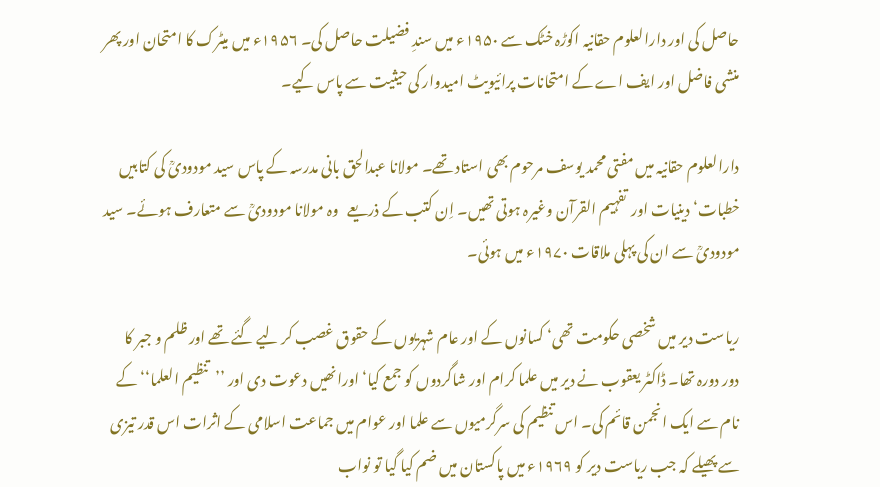حاصل کی اور دارالعلوم حقانیہ اکوڑہ خٹک سے ۱۹۵۰ء میں سندِ فضیلت حاصل کی۔ ۱۹۵۶ء میں میٹرک کا امتحان اور پھر منشی فاضل اور ایف اے کے امتحانات پرائیویٹ امیدوار کی حیثیت سے پاس کیے۔

دارالعلوم حقانیہ میں مفتی محمد یوسف مرحوم بھی استاد تھے۔ مولانا عبدالحق بانی مدرسہ کے پاس سید مودودیؒ کی کتابیں  خطبات‘ دینیات اور  تفہیم القرآن وغیرہ ہوتی تھیں۔ اِن کتب کے ذریعے   وہ مولانا مودودیؒ سے متعارف ہوئے۔ سید مودودیؒ سے ان کی پہلی ملاقات ۱۹۷۰ء میں ہوئی۔

ریاست دیر میں شخصی حکومت تھی‘ کسانوں کے اور عام شہریوں کے حقوق غصب کر لیے گئے تھے اور ظلم و جبر کا دور دورہ تھا۔ ڈاکٹر یعقوب نے دیر میں علما کرام اور شاگردوں کو جمع کیا‘ اورانھیں دعوت دی اور ’’تنظیم العلما‘‘ کے نام سے ایک انجمن قائم کی۔ اس تنظیم کی سرگرمیوں سے علما اور عوام میں جماعت اسلامی کے اثرات اس قدر تیزی سے پھیلے کہ جب ریاست دیر کو ۱۹۶۹ء میں پاکستان میں ضم کیا گیا تو نواب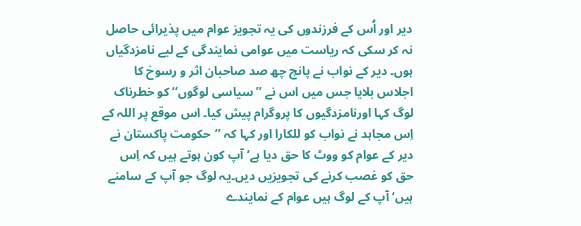دیر اور اُس کے فرزندوں کی یہ تجویز عوام میں پذیرائی حاصل نہ کر سکی کہ ریاست میں عوامی نمایندگی کے لیے نامزدگیاں ہوں۔ دیر کے نواب نے پانچ چھ صد صاحبان اثر و رسوخ کا اجلاس بلایا جس میں اس نے ’’سیاسی لوگوں‘‘ کو خطرناک لوگ کہا اورنامزدگیوں کا پروگرام پیش کیا۔ اس موقع پر اللہ کے اِس مجاہد نے نواب کو للکارا اور کہا کہ ’’حکومت پاکستان نے دیر کے عوام کو ووٹ کا حق دیا ہے‘ آپ کون ہوتے ہیں کہ اِس حق کو غصب کرنے کی تجویزیں دیں۔یہ لوگ جو آپ کے سامنے ہیں‘ آپ کے لوگ ہیں عوام کے نمایندے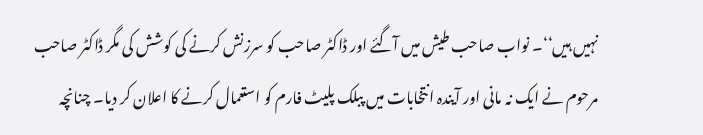نہیں ہیں‘‘۔ نواب صاحب طیش میں آگئے اور ڈاکٹر صاحب کو سرزنش کرنے کی کوشش کی مگر ڈاکٹر صاحب مرحوم نے ایک نہ مانی اور آیندہ انتخابات میں پبلک پلیٹ فارم کو استعمال کرنے کا اعلان کر دیا۔ چنانچہ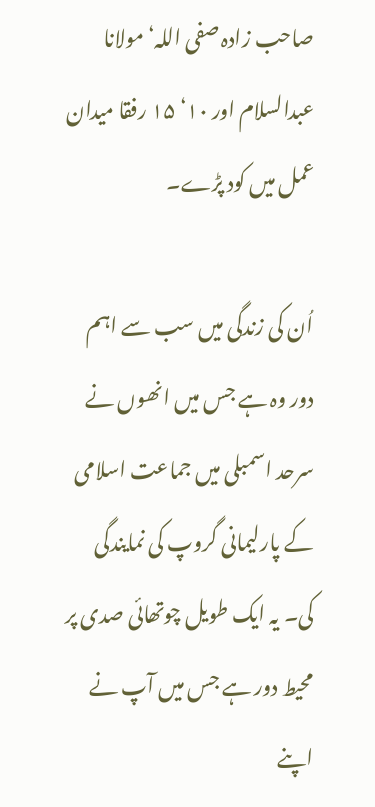صاحب زادہ صفی اللہ‘ مولانا عبدالسلام اور ۱۰‘ ۱۵ رفقا میدان عمل میں کود پڑے۔

اُن کی زندگی میں سب سے اہم دور وہ ہے جس میں انھوں نے سرحد اسمبلی میں جماعت اسلامی کے پارلیمانی گروپ کی نمایندگی کی۔ یہ ایک طویل چوتھائی صدی پر محیط دور ہے جس میں آپ نے اپنے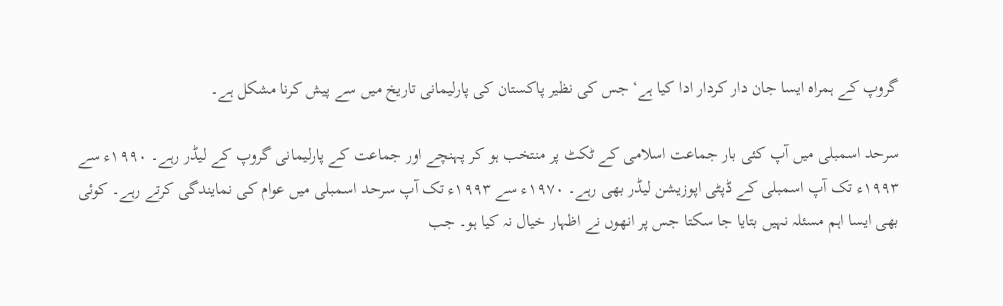گروپ کے ہمراہ ایسا جان دار کردار ادا کیا ہے‘ جس کی نظیر پاکستان کی پارلیمانی تاریخ میں سے پیش کرنا مشکل ہے۔

سرحد اسمبلی میں آپ کئی بار جماعت اسلامی کے ٹکٹ پر منتخب ہو کر پہنچے اور جماعت کے پارلیمانی گروپ کے لیڈر رہے۔ ۱۹۹۰ء سے ۱۹۹۳ء تک آپ اسمبلی کے ڈپٹی اپوزیشن لیڈر بھی رہے۔ ۱۹۷۰ء سے ۱۹۹۳ء تک آپ سرحد اسمبلی میں عوام کی نمایندگی کرتے رہے۔ کوئی بھی ایسا اہم مسئلہ نہیں بتایا جا سکتا جس پر انھوں نے اظہار خیال نہ کیا ہو۔ جب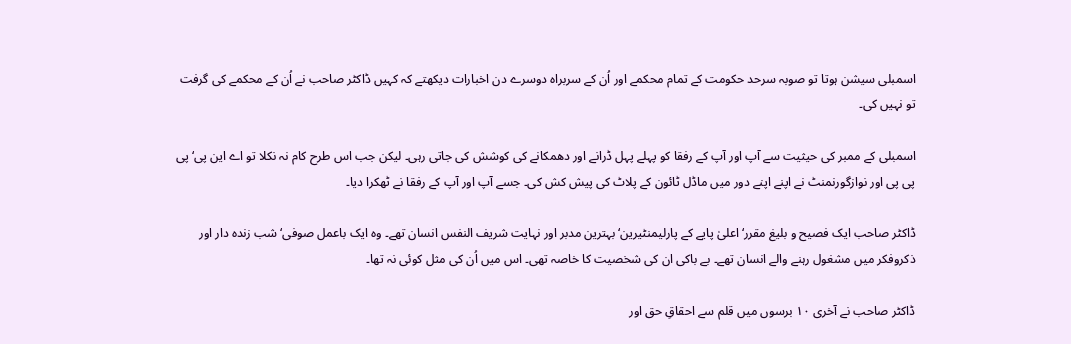اسمبلی سیشن ہوتا تو صوبہ سرحد حکومت کے تمام محکمے اور اُن کے سربراہ دوسرے دن اخبارات دیکھتے کہ کہیں ڈاکٹر صاحب نے اُن کے محکمے کی گرفت تو نہیں کی۔

اسمبلی کے ممبر کی حیثیت سے آپ اور آپ کے رفقا کو پہلے پہل ڈرانے اور دھمکانے کی کوشش کی جاتی رہی۔ لیکن جب اس طرح کام نہ نکلا تو اے این پی‘ پی پی پی اور نوازگورنمنٹ نے اپنے اپنے دور میں ماڈل ٹائون کے پلاٹ کی پیش کش کی۔ جسے آپ اور آپ کے رفقا نے ٹھکرا دیا۔

ڈاکٹر صاحب ایک فصیح و بلیغ مقرر‘ اعلیٰ پایے کے پارلیمنٹیرین‘ بہترین مدبر اور نہایت شریف النفس انسان تھے۔ وہ ایک باعمل صوفی‘ شب زندہ دار اور ذکروفکر میں مشغول رہنے والے انسان تھے۔ بے باکی ان کی شخصیت کا خاصہ تھی۔ اس میں اُن کی مثل کوئی نہ تھا۔

ڈاکٹر صاحب نے آخری ۱۰ برسوں میں قلم سے احقاقِ حق اور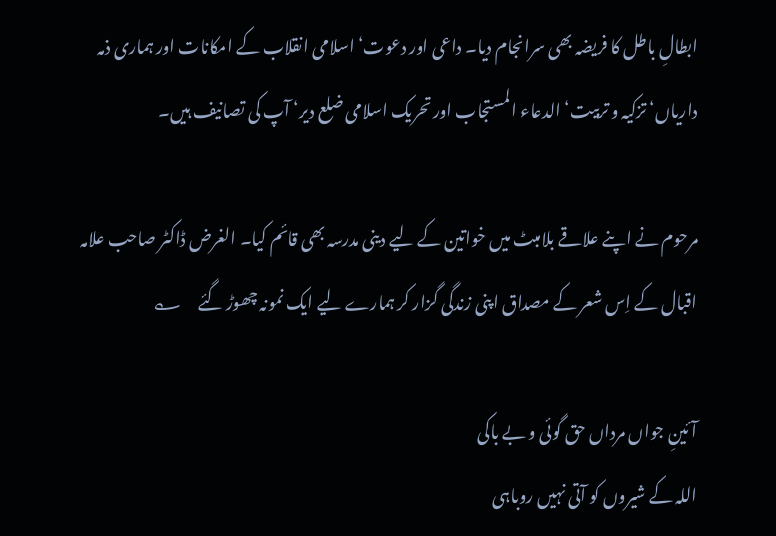ابطالِ باطل کا فریضہ بھی سرانجام دیا۔ داعی اور دعوت‘ اسلامی انقلاب کے امکانات اور ہماری ذمہ داریاں‘ تزکیہ و تربیت‘ الدعاء المستجاب اور تحریک اسلامی ضلع دیر‘ آپ کی تصانیف ہیں۔

مرحوم نے اپنے علاقے بلامبٹ میں خواتین کے لیے دینی مدرسہ بھی قائم کیا۔ الغرض ڈاکٹر صاحب علامہ اقبال کے اِس شعر کے مصداق اپنی زندگی گزار کر ہمارے لیے ایک نمونہ چھوڑ گئے     ؎

آئینِ جواں مرداں حق گوئی و بے باکی
اللہ کے شیروں کو آتی نہیں روباہی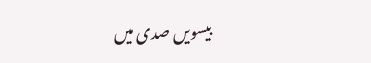بیسویں صدی میں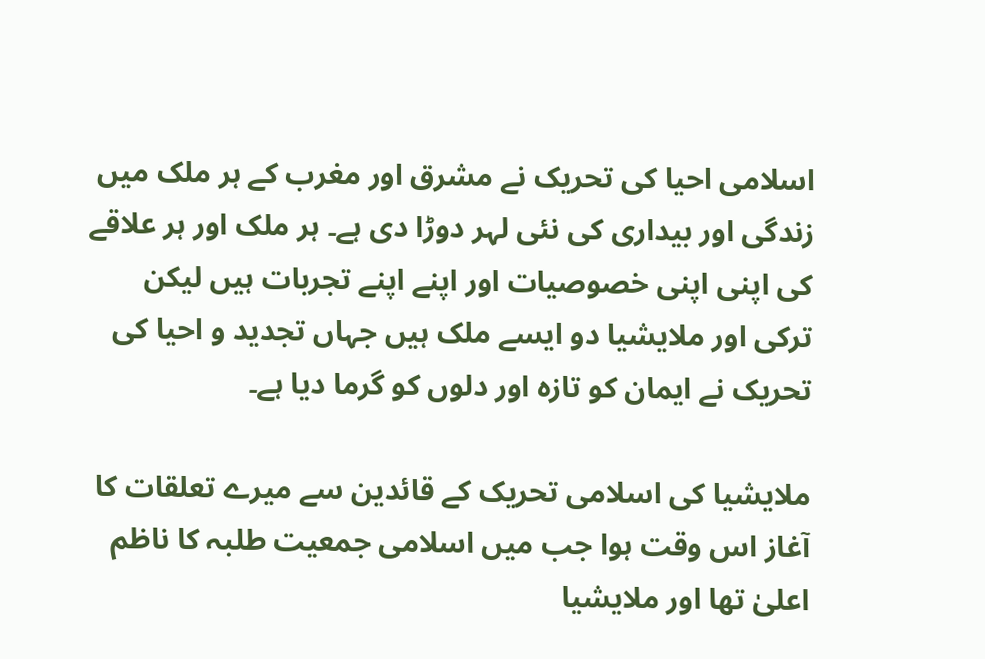اسلامی احیا کی تحریک نے مشرق اور مغرب کے ہر ملک میں زندگی اور بیداری کی نئی لہر دوڑا دی ہے۔ ہر ملک اور ہر علاقے کی اپنی اپنی خصوصیات اور اپنے اپنے تجربات ہیں لیکن ترکی اور ملایشیا دو ایسے ملک ہیں جہاں تجدید و احیا کی تحریک نے ایمان کو تازہ اور دلوں کو گرما دیا ہے۔

ملایشیا کی اسلامی تحریک کے قائدین سے میرے تعلقات کا آغاز اس وقت ہوا جب میں اسلامی جمعیت طلبہ کا ناظم اعلیٰ تھا اور ملایشیا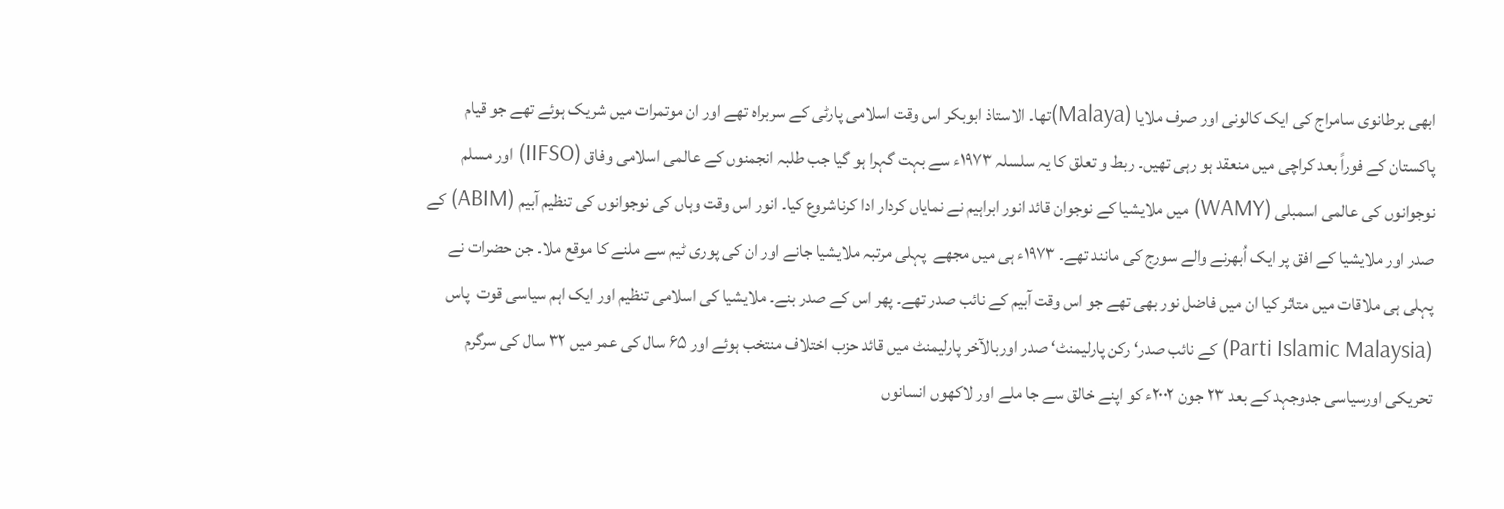ابھی برطانوی سامراج کی ایک کالونی اور صرف ملایا (Malaya)تھا۔ الاستاذ ابوبکر اس وقت اسلامی پارٹی کے سربراہ تھے اور ان موتمرات میں شریک ہوئے تھے جو قیام پاکستان کے فوراً بعد کراچی میں منعقد ہو رہی تھیں۔ ربط و تعلق کا یہ سلسلہ ۱۹۷۳ء سے بہت گہرا ہو گیا جب طلبہ انجمنوں کے عالمی اسلامی وفاق (IIFSO) اور مسلم نوجوانوں کی عالمی اسمبلی (WAMY) میں ملایشیا کے نوجوان قائد انور ابراہیم نے نمایاں کردار ادا کرناشروع کیا۔ انور اس وقت وہاں کی نوجوانوں کی تنظیم آبیم (ABIM) کے صدر اور ملایشیا کے افق پر ایک اُبھرنے والے سورج کی مانند تھے۔ ۱۹۷۳ء ہی میں مجھے  پہلی مرتبہ ملایشیا جانے اور ان کی پوری ٹیم سے ملنے کا موقع ملا۔ جن حضرات نے پہلی ہی ملاقات میں متاثر کیا ان میں فاضل نور بھی تھے جو اس وقت آبیم کے نائب صدر تھے۔ پھر اس کے صدر بنے۔ ملایشیا کی اسلامی تنظیم اور ایک اہم سیاسی قوت  پاس (Parti Islamic Malaysia) کے نائب صدر‘ رکن پارلیمنٹ‘ صدر اوربالآخر پارلیمنٹ میں قائد حزب اختلاف منتخب ہوئے اور ۶۵ سال کی عمر میں ۳۲ سال کی سرگرم تحریکی اورسیاسی جدوجہد کے بعد ۲۳ جون ۲۰۰۲ء کو اپنے خالق سے جا ملے اور لاکھوں انسانوں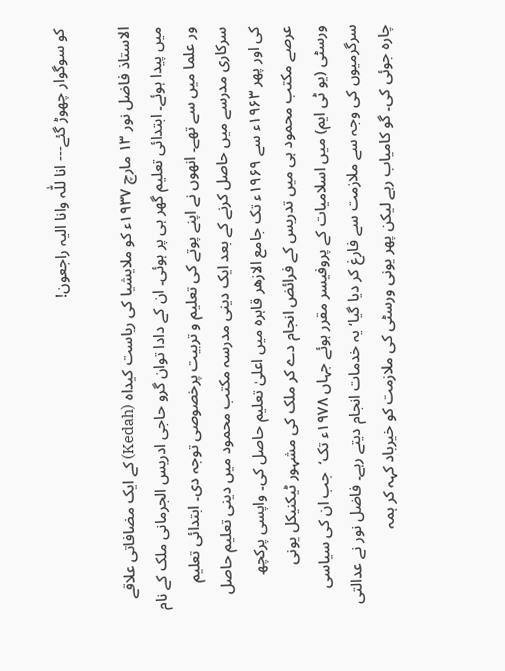کو سوگوار چھوڑ گئے--- انا للّٰہ وانا الیہ راجعون!

الاستاذ فاضل نور ۱۳ مارچ ۱۹۳۷ء کو ملایشیا کی ریاست کیداہ (Kedah) کے ایک مضافاتی علاقے میں پیدا ہوئے۔ ابتدائی تعلیم گھر ہی پر ہوئی۔ ان کے دادا توان گرو حاجی ادریس الجرمانی ملک کے نام ور علما میں سے تھے۔ انھوں نے اپنے پوتے کی تعلیم و تربیت پرخصوصی توجہ دی۔ ابتدائی تعلیم سرکاری مدرسے میں حاصل کرنے کے بعد ایک دینی مدرسہ مکتب محمود میں دینی تعلیم حاصل کی اور پھر ۱۹۶۳ء سے ۱۹۶۹ء تک جامع الازھر قاہرہ میں اعلیٰ تعلیم حاصل کی۔ واپسی پرکچھ عرصے مکتب محمود ہی میں تدریس کے فرائض انجام دے کر ملک کی مشہور ٹیکنیکل یونی ورسٹی (یو ٹی ایم) میں اسلامیات کے پروفیسر مقرر ہوئے جہاں ۱۹۷۸ء تک‘  جب ان کی سیاسی سرگرمیوں کی وجہ سے ملازمت سے فارغ کر دیا گیا‘یہ خدمات انجام دیتے رہے۔ فاضل نور نے عدالتی چارہ جوئی کی۔ گو کامیاب رہے لیکن پھر یونی ورسٹی کی ملازمت کو خیرباد کہہ کر ہمہ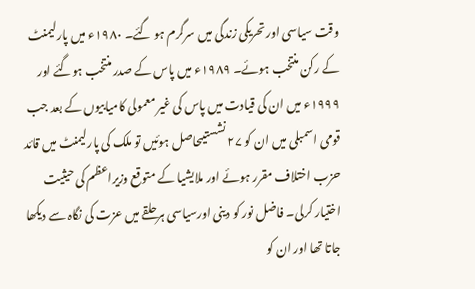وقت سیاسی اور تحریکی زندگی میں سرگرم ہو گئے۔ ۱۹۸۰ء میں پارلیمنٹ کے رکن منتخب ہوئے۔ ۱۹۸۹ء میں پاس کے صدر منتخب ہوگئے اور ۱۹۹۹ء میں ان کی قیادت میں پاس کی غیر معمولی کامیابیوں کے بعد جب قومی اسمبلی میں ان کو ۲۷ نشستیںحاصل ہوئیں تو ملک کی پارلیمنٹ میں قائد حزب اختلاف مقرر ہوئے اور ملایشیا کے متوقع وزیراعظم کی حیثیت اختیار کرلی۔ فاضل نور کو دینی اورسیاسی ہرحلقے میں عزت کی نگاہ سے دیکھا جاتا تھا اور ان کو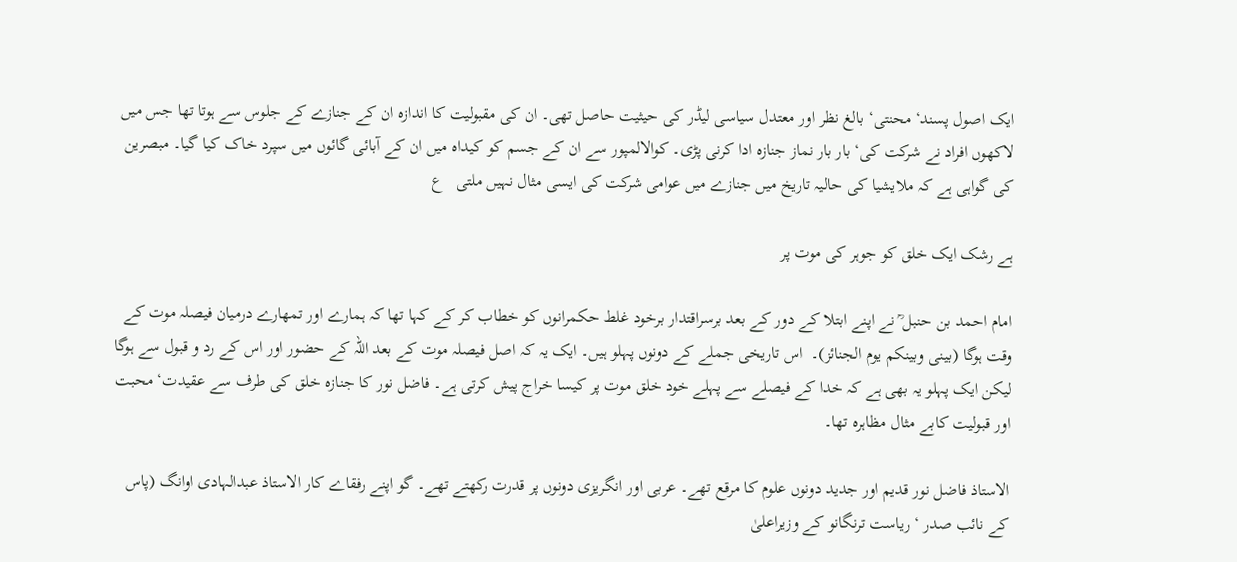ایک اصول پسند‘ محنتی‘ بالغ نظر اور معتدل سیاسی لیڈر کی حیثیت حاصل تھی۔ ان کی مقبولیت کا اندازہ ان کے جنازے کے جلوس سے ہوتا تھا جس میں لاکھوں افراد نے شرکت کی‘ بار بار نماز جنازہ ادا کرنی پڑی۔ کوالالمپور سے ان کے جسم کو کیداہ میں ان کے آبائی گائوں میں سپرد خاک کیا گیا۔ مبصرین کی گواہی ہے کہ ملایشیا کی حالیہ تاریخ میں جنازے میں عوامی شرکت کی ایسی مثال نہیں ملتی   ع

ہے رشک ایک خلق کو جوہر کی موت پر

امام احمد بن حنبل ؒ نے اپنے ابتلا کے دور کے بعد برسراقتدار برخود غلط حکمرانوں کو خطاب کر کے کہا تھا کہ ہمارے اور تمھارے درمیان فیصلہ موت کے وقت ہوگا (بینی وبینکم یوم الجنائز)۔  اس تاریخی جملے کے دونوں پہلو ہیں۔ ایک یہ کہ اصل فیصلہ موت کے بعد اللہ کے حضور اور اس کے رد و قبول سے ہوگا لیکن ایک پہلو یہ بھی ہے کہ خدا کے فیصلے سے پہلے خود خلق موت پر کیسا خراج پیش کرتی ہے۔ فاضل نور کا جنازہ خلق کی طرف سے عقیدت‘ محبت اور قبولیت کابے مثال مظاہرہ تھا۔

الاستاذ فاضل نور قدیم اور جدید دونوں علوم کا مرقع تھے۔ عربی اور انگریزی دونوں پر قدرت رکھتے تھے۔ گو اپنے رفقاے کار الاستاذ عبدالہادی اوانگ (پاس کے نائب صدر ‘ ریاست ترنگانو کے وزیراعلیٰ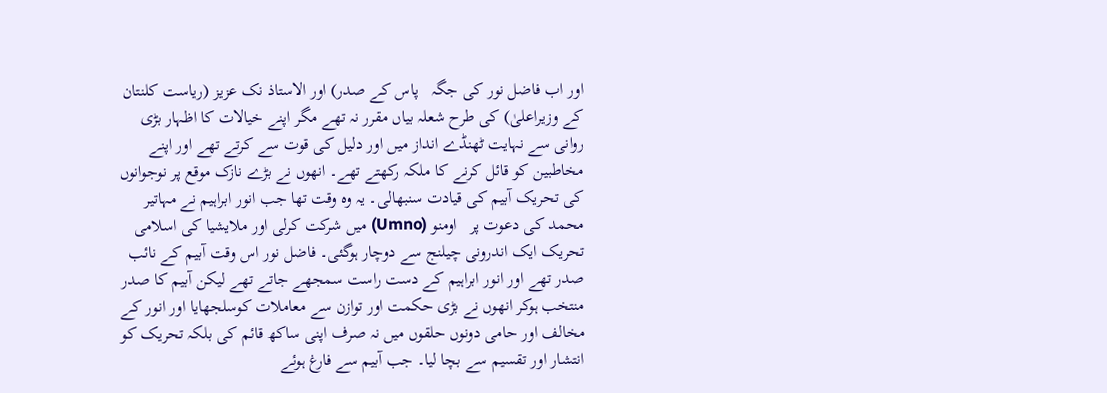اور اب فاضل نور کی جگہ   پاس کے صدر) اور الاستاذ نک عزیز (ریاست کلنتان کے وزیراعلیٰ) کی طرح شعلہ بیاں مقرر نہ تھے مگر اپنے خیالات کا اظہار بڑی روانی سے نہایت ٹھنڈے انداز میں اور دلیل کی قوت سے کرتے تھے اور اپنے مخاطبین کو قائل کرنے کا ملکہ رکھتے تھے۔ انھوں نے بڑے نازک موقع پر نوجوانوں کی تحریک آبیم کی قیادت سنبھالی۔ یہ وہ وقت تھا جب انور ابراہیم نے مہاتیر محمد کی دعوت پر   اومنو (Umno) میں شرکت کرلی اور ملایشیا کی اسلامی تحریک ایک اندرونی چیلنج سے دوچار ہوگئی۔ فاضل نور اس وقت آبیم کے نائب صدر تھے اور انور ابراہیم کے دست راست سمجھے جاتے تھے لیکن آبیم کا صدر منتخب ہوکر انھوں نے بڑی حکمت اور توازن سے معاملات کوسلجھایا اور انور کے مخالف اور حامی دونوں حلقوں میں نہ صرف اپنی ساکھ قائم کی بلکہ تحریک کو انتشار اور تقسیم سے بچا لیا۔ جب آبیم سے فارغ ہوئے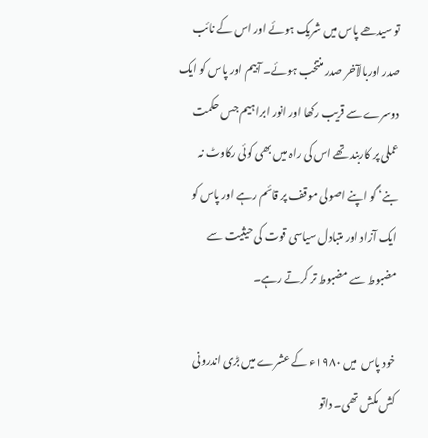تو سیدھے پاس میں شریک ہوئے اور اس کے نائب صدر اوربالآخر صدر منتخب ہوئے۔ آبیم اور پاس کو ایک دوسرے سے قریب رکھا اور انور ابراہیم جس حکمت عملی پر کاربند تھے اس کی راہ میں بھی کوئی رکاوٹ نہ بنے‘ گو اپنے اصولی موقف پر قائم رہے اور پاس کو ایک آزاد اور متبادل سیاسی قوت کی حیثیت سے مضبوط سے مضبوط تر کرتے رہے۔

خود پاس  میں ۱۹۸۰ء کے عشرے میں بڑی اندرونی کش مکش تھی۔ داتو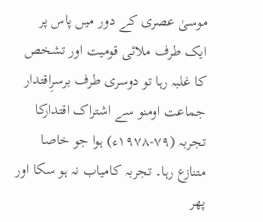موسیٰ عصری کے دور میں پاس پر ایک طرف ملائی قومیت اور تشخص کا غلبہ رہا تو دوسری طرف برسرِاقتدار جماعت اومنو سے اشتراک اقتدارکا تجربہ (۷۹-۱۹۷۸ء) ہوا جو خاصا متنازع رہا۔ تجربہ کامیاب نہ ہو سکا اور پھر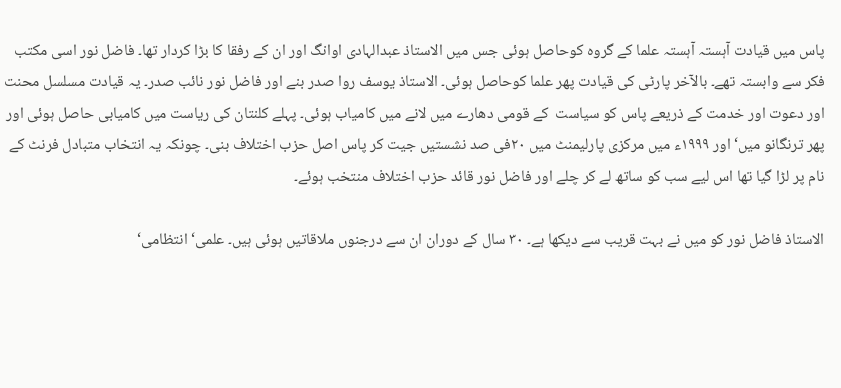پاس میں قیادت آہستہ آہستہ علما کے گروہ کوحاصل ہوئی جس میں الاستاذ عبدالہادی اوانگ اور ان کے رفقا کا بڑا کردار تھا۔ فاضل نور اسی مکتب فکر سے وابستہ تھے۔ بالآخر پارٹی کی قیادت پھر علما کوحاصل ہوئی۔ الاستاذ یوسف روا صدر بنے اور فاضل نور نائب صدر۔ یہ قیادت مسلسل محنت اور دعوت اور خدمت کے ذریعے پاس کو سیاست  کے قومی دھارے میں لانے میں کامیاب ہوئی۔ پہلے کلنتان کی ریاست میں کامیابی حاصل ہوئی اور پھر ترنگانو میں‘اور ۱۹۹۹ء میں مرکزی پارلیمنٹ میں ۲۰فی صد نشستیں جیت کر پاس اصل حزب اختلاف بنی۔ چونکہ یہ انتخاب متبادل فرنٹ کے نام پر لڑا گیا تھا اس لیے سب کو ساتھ لے کر چلے اور فاضل نور قائد حزب اختلاف منتخب ہوئے۔

الاستاذ فاضل نور کو میں نے بہت قریب سے دیکھا ہے۔ ۳۰ سال کے دوران ان سے درجنوں ملاقاتیں ہوئی ہیں۔ علمی‘ انتظامی‘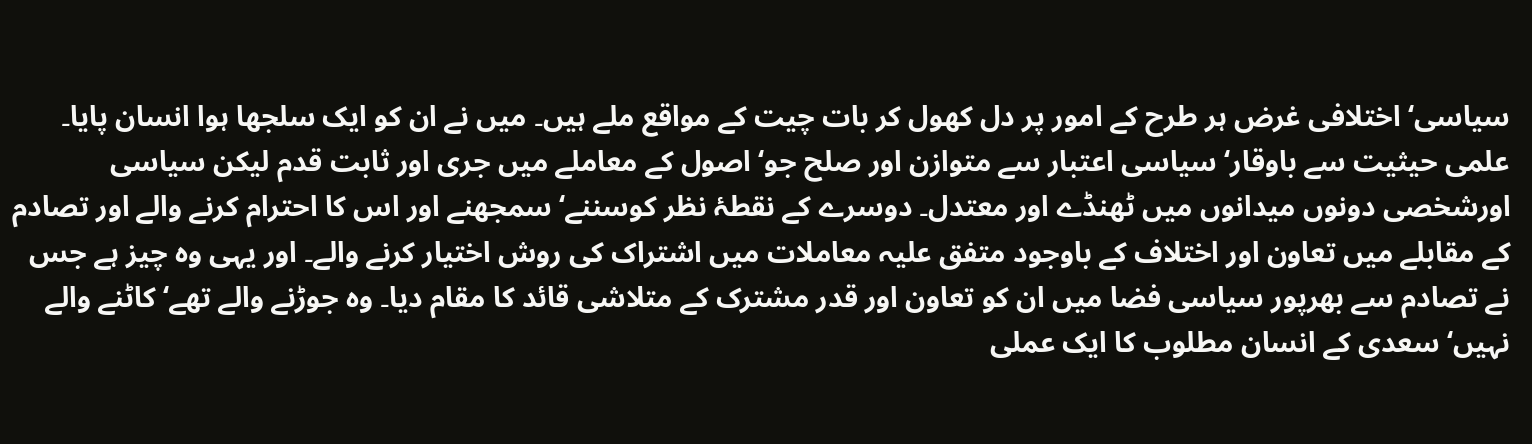سیاسی‘ اختلافی غرض ہر طرح کے امور پر دل کھول کر بات چیت کے مواقع ملے ہیں۔ میں نے ان کو ایک سلجھا ہوا انسان پایا۔ علمی حیثیت سے باوقار‘ سیاسی اعتبار سے متوازن اور صلح جو‘ اصول کے معاملے میں جری اور ثابت قدم لیکن سیاسی اورشخصی دونوں میدانوں میں ٹھنڈے اور معتدل۔ دوسرے کے نقطۂ نظر کوسننے‘ سمجھنے اور اس کا احترام کرنے والے اور تصادم کے مقابلے میں تعاون اور اختلاف کے باوجود متفق علیہ معاملات میں اشتراک کی روش اختیار کرنے والے۔ اور یہی وہ چیز ہے جس نے تصادم سے بھرپور سیاسی فضا میں ان کو تعاون اور قدر مشترک کے متلاشی قائد کا مقام دیا۔ وہ جوڑنے والے تھے‘ کاٹنے والے نہیں‘ سعدی کے انسان مطلوب کا ایک عملی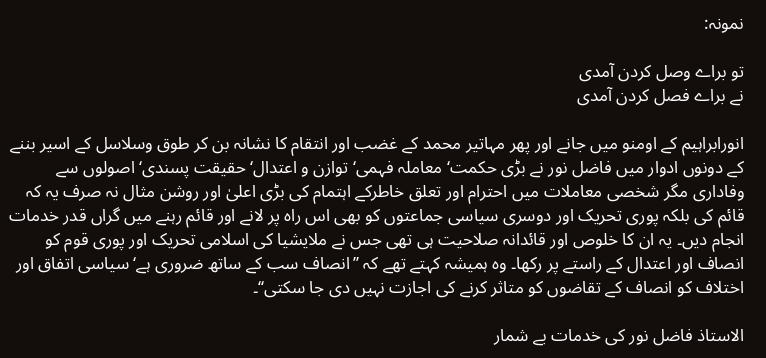نمونہ:

تو براے وصل کردن آمدی
نے براے فصل کردن آمدی

انورابراہیم کے اومنو میں جانے اور پھر مہاتیر محمد کے غضب اور انتقام کا نشانہ بن کر طوق وسلاسل کے اسیر بننے کے دونوں ادوار میں فاضل نور نے بڑی حکمت‘ معاملہ فہمی‘ توازن و اعتدال‘ حقیقت پسندی‘ اصولوں سے وفاداری مگر شخصی معاملات میں احترام اور تعلق خاطرکے اہتمام کی بڑی اعلیٰ اور روشن مثال نہ صرف یہ کہ قائم کی بلکہ پوری تحریک اور دوسری سیاسی جماعتوں کو بھی اس راہ پر لانے اور قائم رہنے میں گراں قدر خدمات انجام دیں۔ یہ ان کا خلوص اور قائدانہ صلاحیت ہی تھی جس نے ملایشیا کی اسلامی تحریک اور پوری قوم کو انصاف اور اعتدال کے راستے پر رکھا۔ وہ ہمیشہ کہتے تھے کہ ’’انصاف سب کے ساتھ ضروری ہے‘ سیاسی اتفاق اور اختلاف کو انصاف کے تقاضوں کو متاثر کرنے کی اجازت نہیں دی جا سکتی‘‘۔

الاستاذ فاضل نور کی خدمات بے شمار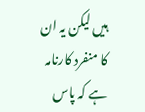ہیں لیکن یہ ان کا منفرد کارنامہ ہے کہ پاس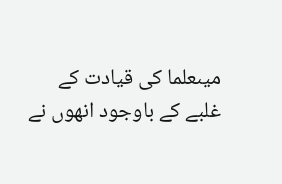میںعلما کی قیادت کے غلبے کے باوجود انھوں نے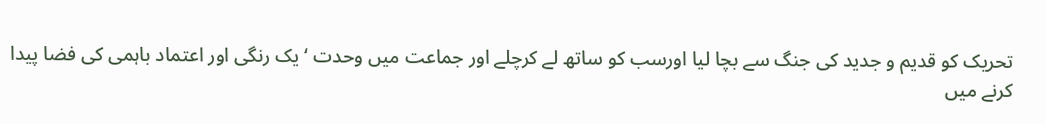تحریک کو قدیم و جدید کی جنگ سے بچا لیا اورسب کو ساتھ لے کرچلے اور جماعت میں وحدت ‘ یک رنگی اور اعتماد باہمی کی فضا پیدا کرنے میں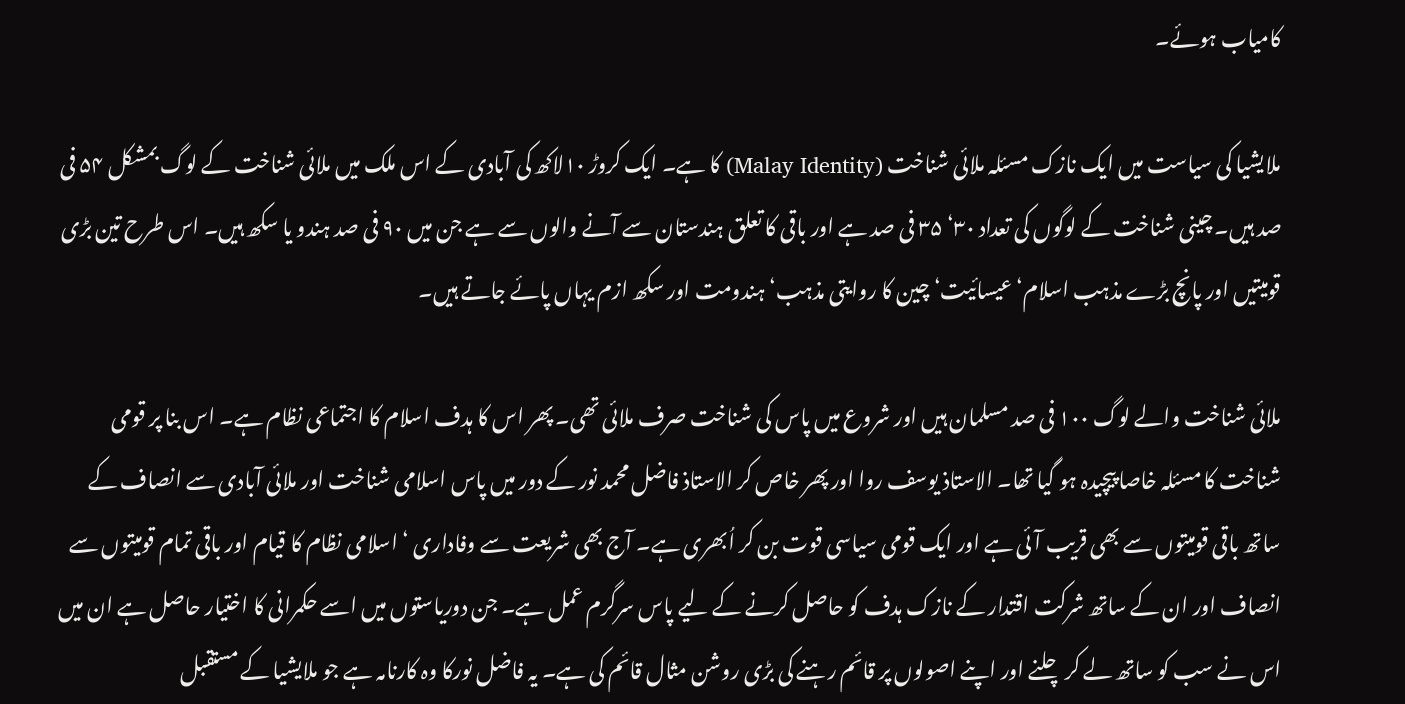کامیاب ہوئے۔

ملایشیا کی سیاست میں ایک نازک مسئلہ ملائی شناخت (Malay Identity) کا ہے۔ ایک کروڑ ۱۰لاکھ کی آبادی کے اس ملک میں ملائی شناخت کے لوگ بمشکل ۵۴ فی صد ہیں۔ چینی شناخت کے لوگوں کی تعداد ۳۰‘ ۳۵ فی صد ہے اور باقی کا تعلق ہندستان سے آنے والوں سے ہے جن میں ۹۰ فی صد ہندو یا سکھ ہیں۔ اس طرح تین بڑی قومیتیں اور پانچ بڑے مذہب اسلام‘ عیسائیت‘ چین کا روایتی مذہب‘ ہندومت اور سکھ ازم یہاں پائے جاتے ہیں۔

ملائی شناخت والے لوگ ۱۰۰ فی صد مسلمان ہیں اور شروع میں پاس کی شناخت صرف ملائی تھی۔ پھر اس کا ہدف اسلام کا اجتماعی نظام ہے۔ اس بنا پر قومی شناخت کا مسئلہ خاصا پیچیدہ ہو گیا تھا۔ الاستاذ یوسف روا اور پھر خاص کر الاستاذ فاضل محمد نور کے دور میں پاس اسلامی شناخت اور ملائی آبادی سے انصاف کے ساتھ باقی قومیتوں سے بھی قریب آئی ہے اور ایک قومی سیاسی قوت بن کر اُبھری ہے۔ آج بھی شریعت سے وفاداری ‘ اسلامی نظام کا قیام اور باقی تمام قومیتوں سے انصاف اور ان کے ساتھ شرکت اقتدار کے نازک ہدف کو حاصل کرنے کے لیے پاس سرگرم عمل ہے۔ جن دوریاستوں میں اسے حکمرانی کا اختیار حاصل ہے ان میں اس نے سب کو ساتھ لے کر چلنے اور اپنے اصولوں پر قائم رہنے کی بڑی روشن مثال قائم کی ہے۔ یہ فاضل نورکا وہ کارنامہ ہے جو ملایشیا کے مستقبل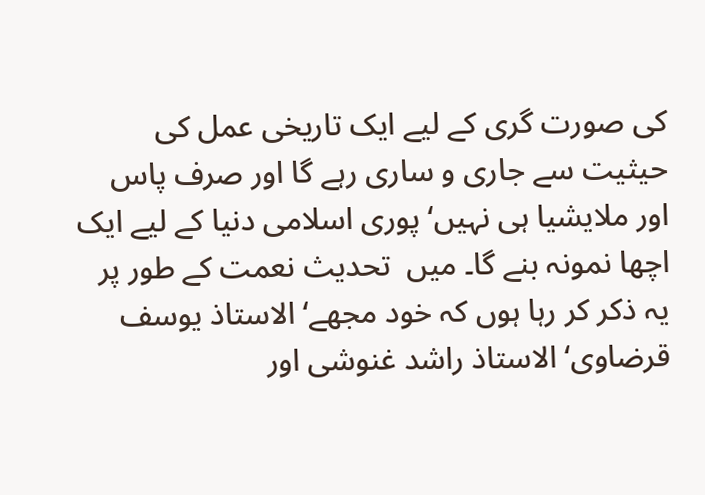کی صورت گری کے لیے ایک تاریخی عمل کی حیثیت سے جاری و ساری رہے گا اور صرف پاس اور ملایشیا ہی نہیں‘ پوری اسلامی دنیا کے لیے ایک اچھا نمونہ بنے گا۔ میں  تحدیث نعمت کے طور پر یہ ذکر کر رہا ہوں کہ خود مجھے‘ الاستاذ یوسف قرضاوی‘ الاستاذ راشد غنوشی اور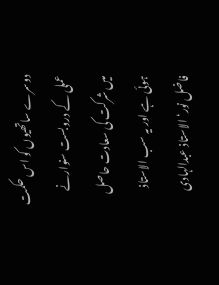دوسرے ساتھیوں کو اس حکمت عملی کے دروبست سنوارنے میں شرکت کی سعادت حاصل ہوئی ہے اور یہ سب الاستاذ فاضل نور‘ الاستاذ عبدالہادی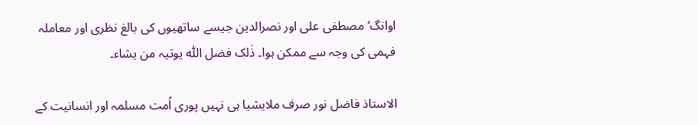اوانگ‘ مصطفی علی اور نصرالدین جیسے ساتھیوں کی بالغ نظری اور معاملہ فہمی کی وجہ سے ممکن ہوا۔ ذٰلک فضل اللّٰہ یوتیہ من یشاء۔

الاستاذ فاضل نور صرف ملایشیا ہی نہیں پوری اُمت مسلمہ اور انسانیت کے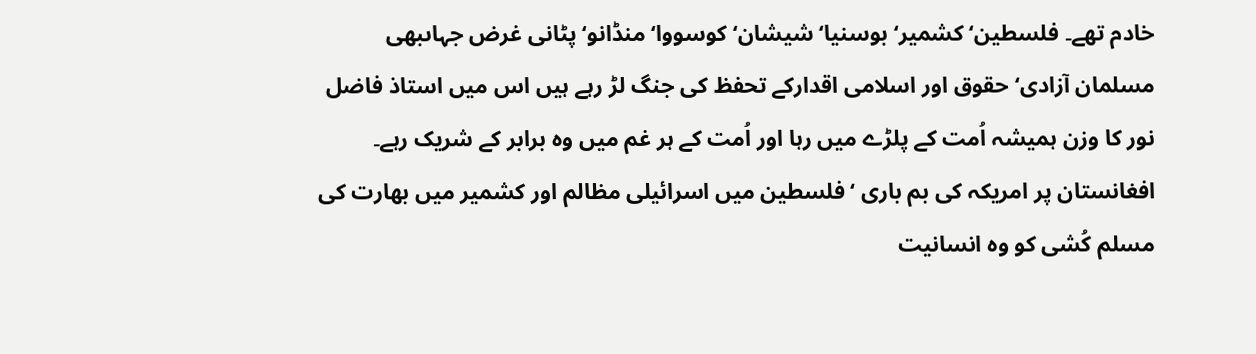خادم تھے۔ فلسطین‘ کشمیر‘ بوسنیا‘ شیشان‘ کوسووا‘ منڈانو‘ پٹانی غرض جہاںبھی مسلمان آزادی‘ حقوق اور اسلامی اقدارکے تحفظ کی جنگ لڑ رہے ہیں اس میں استاذ فاضل نور کا وزن ہمیشہ اُمت کے پلڑے میں رہا اور اُمت کے ہر غم میں وہ برابر کے شریک رہے۔ افغانستان پر امریکہ کی بم باری ‘فلسطین میں اسرائیلی مظالم اور کشمیر میں بھارت کی مسلم کُشی کو وہ انسانیت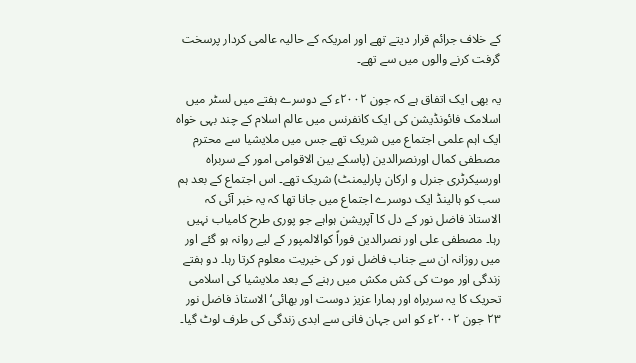کے خلاف جرائم قرار دیتے تھے اور امریکہ کے حالیہ عالمی کردار پرسخت گرفت کرنے والوں میں سے تھے۔

یہ بھی ایک اتفاق ہے کہ جون ۲۰۰۲ء کے دوسرے ہفتے میں لسٹر میں اسلامک فائونڈیشن کی ایک کانفرنس میں عالم اسلام کے چند بہی خواہ ایک اہم علمی اجتماع میں شریک تھے جس میں ملایشیا سے محترم مصطفی کمال اورنصرالدین (پاسکے بین الاقوامی امور کے سربراہ اورسیکرٹری جنرل و ارکان پارلیمنٹ) شریک تھے۔ اس اجتماع کے بعد ہم سب کو ہالینڈ ایک دوسرے اجتماع میں جانا تھا کہ یہ خبر آئی کہ الاستاذ فاضل نور کے دل کا آپریشن ہواہے جو پوری طرح کامیاب نہیں رہا۔ مصطفی علی اور نصرالدین فوراً کوالالمپور کے لیے روانہ ہو گئے اور میں روزانہ ان سے جناب فاضل نور کی خیریت معلوم کرتا رہا۔ دو ہفتے زندگی اور موت کی کش مکش میں رہنے کے بعد ملایشیا کی اسلامی تحریک کا یہ سربراہ اور ہمارا عزیز دوست اور بھائی‘ الاستاذ فاضل نور ۲۳ جون ۲۰۰۲ء کو اس جہان فانی سے ابدی زندگی کی طرف لوٹ گیا۔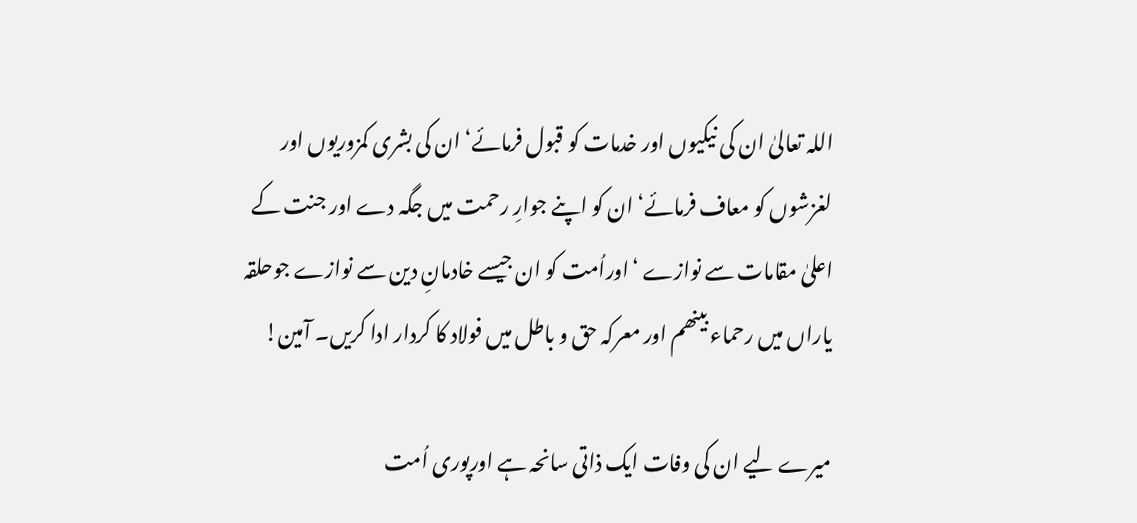اللہ تعالیٰ ان کی نیکیوں اور خدمات کو قبول فرمائے‘ ان کی بشری کمزوریوں اور لغزشوں کو معاف فرمائے‘ ان کو اپنے جوارِ رحمت میں جگہ دے اور جنت کے اعلیٰ مقامات سے نوازے ‘اوراُمت کو ان جیسے خادمانِ دین سے نوازے جوحلقہ یاراں میں رحماء بینھم اور معرکہ حق و باطل میں فولاد کا کردار ادا کریں۔ آمین!

میرے لیے ان کی وفات ایک ذاتی سانحہ ہے اورپوری اُمت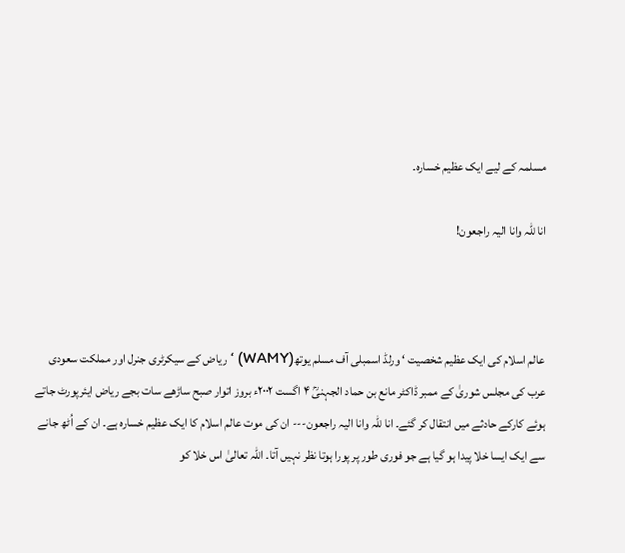مسلمہ کے لیے ایک عظیم خسارہ۔

انا للّٰہ وانا الیہ راجعون!



عالم اسلام کی ایک عظیم شخصیت ‘ ورلڈ اسمبلی آف مسلم یوتھ(WAMY) ‘ ریاض کے سیکرٹری جنرل اور مملکت سعودی عرب کی مجلس شوریٰ کے ممبر ڈاکٹر مانع بن حماد الجہنیؒ ۴ اگست ۲۰۰۲ء بروز اتوار صبح ساڑھے سات بجے ریاض ایئرپورٹ جاتے ہوئے کارکے حادثے میں انتقال کر گئے۔ انا للّٰہ وانا الیہ راجعون--- ان کی موت عالم اسلام کا ایک عظیم خسارہ ہے۔ ان کے اُٹھ جانے سے ایک ایسا خلا پیدا ہو گیا ہے جو فوری طور پر پورا ہوتا نظر نہیں آتا۔ اللہ تعالیٰ اس خلا کو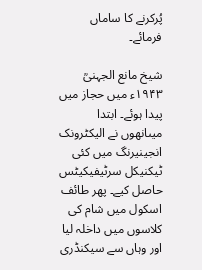پُرکرنے کا ساماں فرمائے۔

شیخ مانع الجہنیؒ ۱۹۴۳ء میں حجاز میں پیدا ہوئے۔ ابتدا میںانھوں نے الیکٹرونک انجینیرنگ میں کئی ٹیکنیکل سرٹیفیکیٹس حاصل کیے۔ پھر طائف اسکول میں شام کی کلاسوں میں داخلہ لیا اور وہاں سے سیکنڈری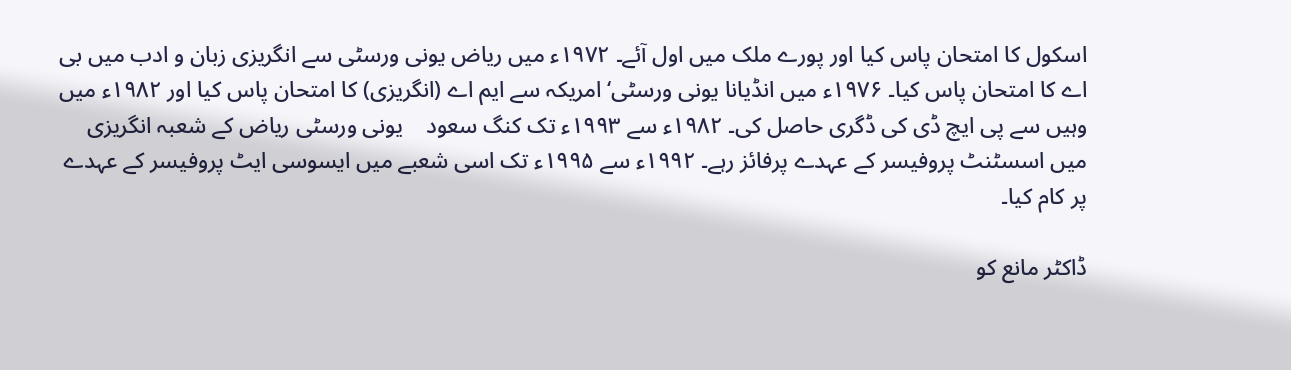اسکول کا امتحان پاس کیا اور پورے ملک میں اول آئے۔ ۱۹۷۲ء میں ریاض یونی ورسٹی سے انگریزی زبان و ادب میں بی اے کا امتحان پاس کیا۔ ۱۹۷۶ء میں انڈیانا یونی ورسٹی‘ امریکہ سے ایم اے (انگریزی) کا امتحان پاس کیا اور ۱۹۸۲ء میں وہیں سے پی ایچ ڈی کی ڈگری حاصل کی۔ ۱۹۸۲ء سے ۱۹۹۳ء تک کنگ سعود    یونی ورسٹی ریاض کے شعبہ انگریزی میں اسسٹنٹ پروفیسر کے عہدے پرفائز رہے۔ ۱۹۹۲ء سے ۱۹۹۵ء تک اسی شعبے میں ایسوسی ایٹ پروفیسر کے عہدے پر کام کیا۔

ڈاکٹر مانع کو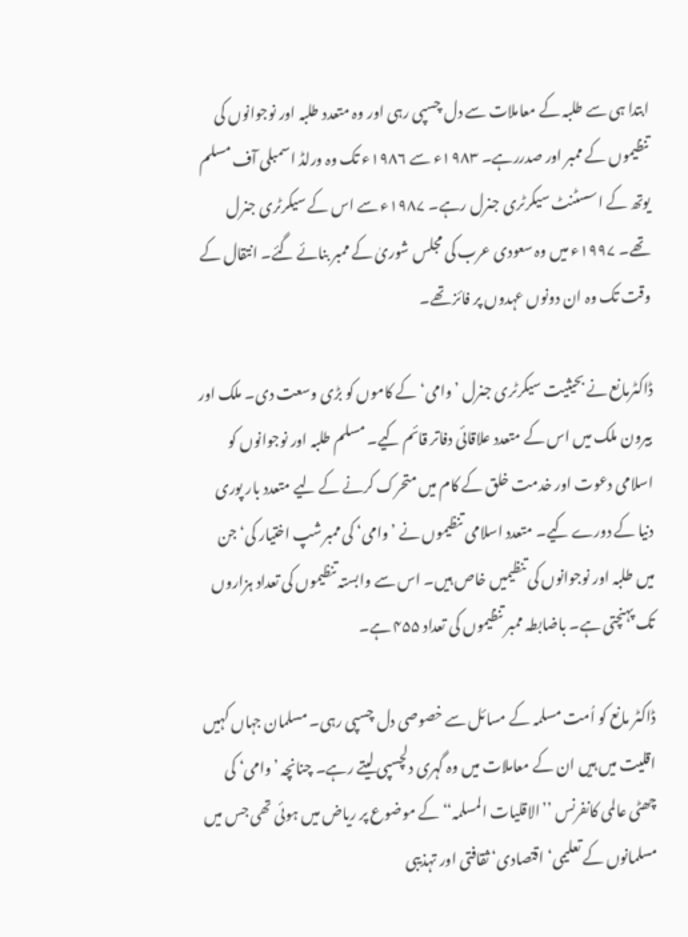ابتدا ہی سے طلبہ کے معاملات سے دل چسپی رہی اور وہ متعدد طلبہ اور نوجوانوں کی تنظیموں کے ممبر اور صدررہے۔ ۱۹۸۳ء سے ۱۹۸۶ء تک وہ ورلڈ اسمبلی آف مسلم یوتھ کے اسسٹنٹ سیکرٹری جنرل رہے۔ ۱۹۸۷ء سے اس کے سیکرٹری جنرل تھے۔ ۱۹۹۷ء میں وہ سعودی عرب کی مجلس شوریٰ کے ممبر بنائے گئے۔ انتقال کے وقت تک وہ ان دونوں عہدوں پر فائز تھے۔

ڈاکٹرمانع نے بحیثیت سیکرٹری جنرل ’وامی‘ کے کاموں کو بڑی وسعت دی۔ ملک اور بیرون ملک میں اس کے متعدد علاقائی دفاتر قائم کیے۔ مسلم طلبہ اور نوجوانوں کو اسلامی دعوت اور خدمت خلق کے کام میں متحرک کرنے کے لیے متعدد بار پوری دنیا کے دورے کیے۔ متعدد اسلامی تنظیموں نے ’وامی‘ کی ممبرشپ اختیار کی‘ جن میں طلبہ اور نوجوانوں کی تنظیمیں خاص ہیں۔ اس سے وابستہ تنظیموں کی تعداد ہزاروں تک پہنچتی ہے۔ باضابطہ ممبر تنظیموں کی تعداد ۴۵۵ ہے۔

ڈاکٹر مانع کو اُمت مسلمہ کے مسائل سے خصوصی دل چسپی رہی۔ مسلمان جہاں کہیں اقلیت میں ہیں ان کے معاملات میں وہ گہری دلچسپی لیتے رہے۔ چنانچہ ’وامی‘ کی چھٹی عالمی کانفرنس ’’الاقلیات المسلمہ‘‘ کے موضوع پر ریاض میں ہوئی تھی جس میں مسلمانوں کے تعلیمی‘ اقتصادی‘ ثقافتی اور تہذیبی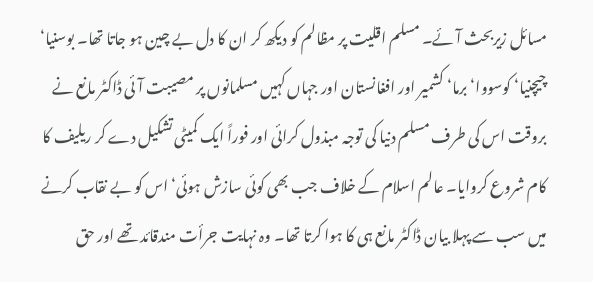مسائل زیربحث آئے۔ مسلم اقلیت پر مظالم کو دیکھ کر ان کا دل بے چین ہو جاتا تھا۔ بوسنیا‘ چیچنیا‘ کوسووا‘ برما‘ کشمیر اور افغانستان اور جہاں کہیں مسلمانوں پر مصیبت آئی ڈاکٹر مانع نے بروقت اس کی طرف مسلم دنیا کی توجہ مبذول کرائی اور فوراً ایک کمیٹی تشکیل دے کر ریلیف کا کام شروع کروایا۔ عالم اسلام کے خلاف جب بھی کوئی سازش ہوئی‘ اس کو بے نقاب کرنے میں سب سے پہلا بیان ڈاکٹر مانع ہی کا ہوا کرتا تھا۔ وہ نہایت جرأت مندقائد تھے اور حق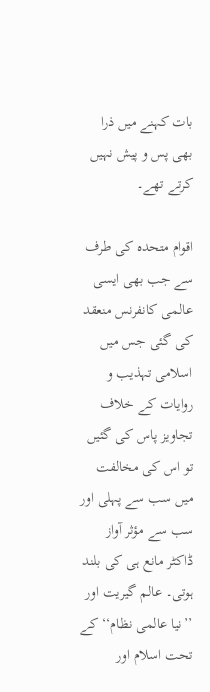بات کہنے میں ذرا بھی پس و پیش نہیں کرتے تھے۔

اقوام متحدہ کی طرف سے جب بھی ایسی عالمی کانفرنس منعقد کی گئی جس میں اسلامی تہذیب و روایات کے خلاف تجاویز پاس کی گئیں تو اس کی مخالفت میں سب سے پہلی اور سب سے مؤثر آواز ڈاکٹر مانع ہی کی بلند ہوتی۔ عالم گیریت اور ’’نیا عالمی نظام‘‘ کے تحت اسلام اور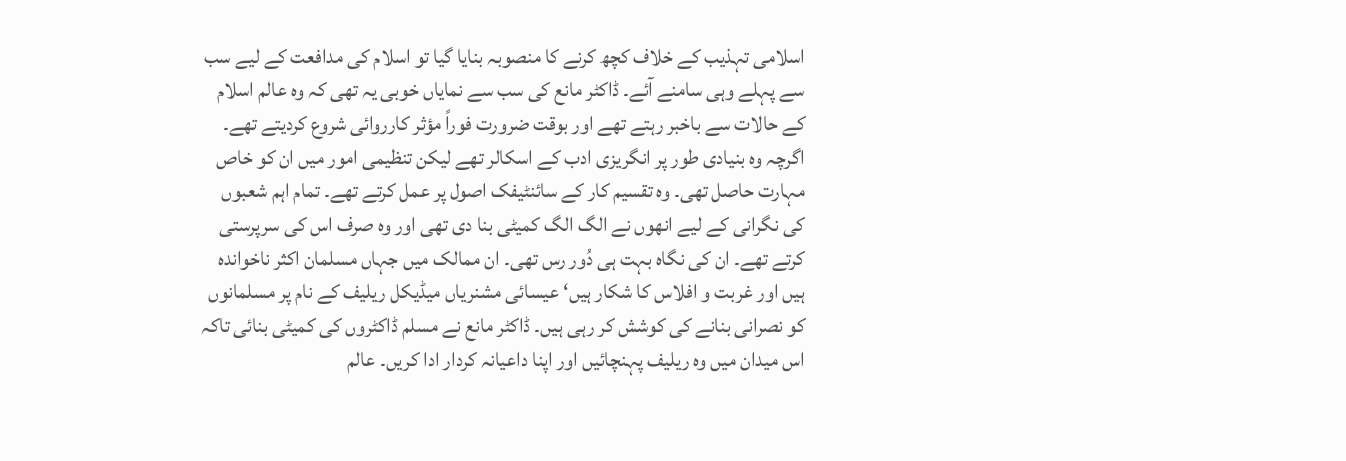اسلامی تہذیب کے خلاف کچھ کرنے کا منصوبہ بنایا گیا تو اسلام کی مدافعت کے لیے سب سے پہلے وہی سامنے آئے۔ ڈاکٹر مانع کی سب سے نمایاں خوبی یہ تھی کہ وہ عالم اسلام کے حالات سے باخبر رہتے تھے اور بوقت ضرورت فوراً مؤثر کارروائی شروع کردیتے تھے۔ اگرچہ وہ بنیادی طور پر انگریزی ادب کے اسکالر تھے لیکن تنظیمی امور میں ان کو خاص مہارت حاصل تھی۔ وہ تقسیم کار کے سائنٹیفک اصول پر عمل کرتے تھے۔ تمام اہم شعبوں کی نگرانی کے لیے انھوں نے الگ الگ کمیٹی بنا دی تھی اور وہ صرف اس کی سرپرستی کرتے تھے۔ ان کی نگاہ بہت ہی دُور رس تھی۔ ان ممالک میں جہاں مسلمان اکثر ناخواندہ ہیں اور غربت و افلاس کا شکار ہیں‘ عیسائی مشنریاں میڈیکل ریلیف کے نام پر مسلمانوں کو نصرانی بنانے کی کوشش کر رہی ہیں۔ ڈاکٹر مانع نے مسلم ڈاکٹروں کی کمیٹی بنائی تاکہ اس میدان میں وہ ریلیف پہنچائیں اور اپنا داعیانہ کردار ادا کریں۔ عالم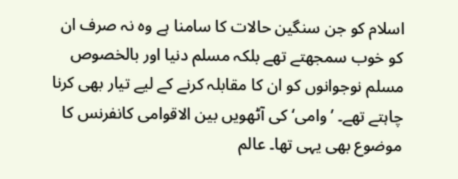اسلام کو جن سنگین حالات کا سامنا ہے وہ نہ صرف ان کو خوب سمجھتے تھے بلکہ مسلم دنیا اور بالخصوص مسلم نوجوانوں کو ان کا مقابلہ کرنے کے لیے تیار بھی کرنا چاہتے تھے۔ ’وامی‘ کی آٹھویں بین الاقوامی کانفرنس کا موضوع بھی یہی تھا۔ عالم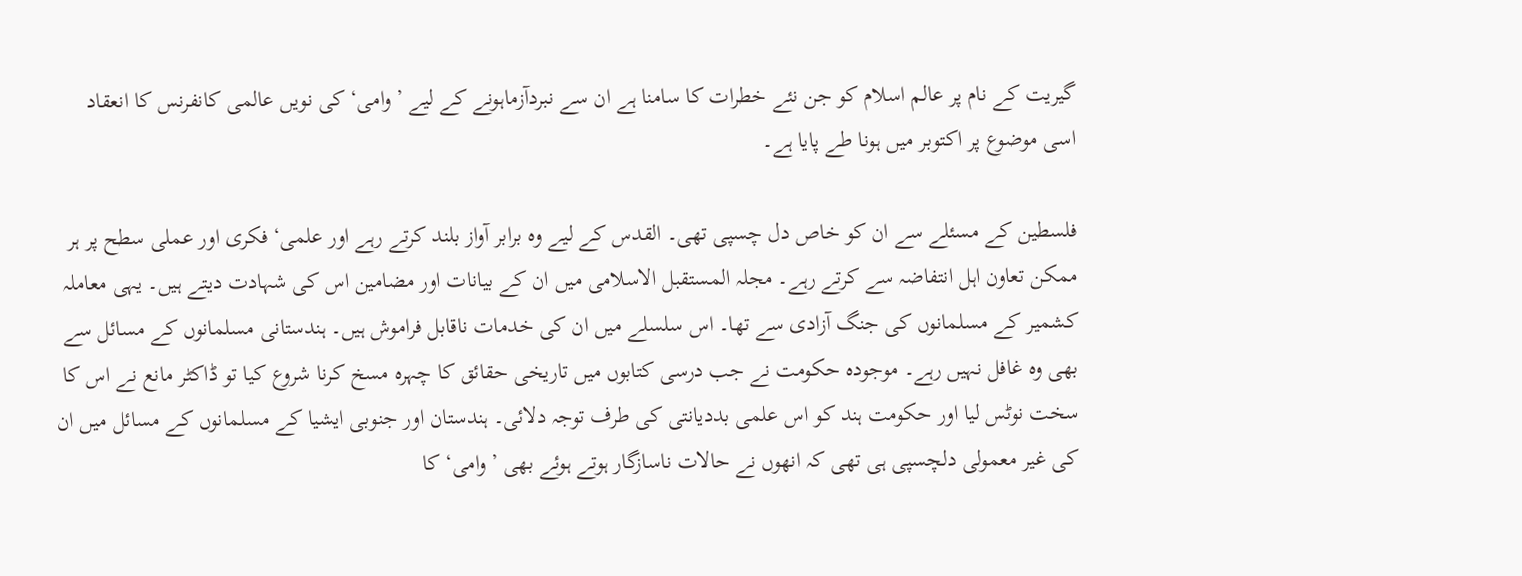گیریت کے نام پر عالم اسلام کو جن نئے خطرات کا سامنا ہے ان سے نبردآزماہونے کے لیے ’وامی‘ کی نویں عالمی کانفرنس کا انعقاد اسی موضوع پر اکتوبر میں ہونا طے پایا ہے۔

فلسطین کے مسئلے سے ان کو خاص دل چسپی تھی۔ القدس کے لیے وہ برابر آواز بلند کرتے رہے اور علمی‘ فکری اور عملی سطح پر ہر ممکن تعاون اہل انتفاضہ سے کرتے رہے۔ مجلہ المستقبل الاسلامی میں ان کے بیانات اور مضامین اس کی شہادت دیتے ہیں۔ یہی معاملہ کشمیر کے مسلمانوں کی جنگ آزادی سے تھا۔ اس سلسلے میں ان کی خدمات ناقابل فراموش ہیں۔ ہندستانی مسلمانوں کے مسائل سے بھی وہ غافل نہیں رہے۔ موجودہ حکومت نے جب درسی کتابوں میں تاریخی حقائق کا چہرہ مسخ کرنا شروع کیا تو ڈاکٹر مانع نے اس کا سخت نوٹس لیا اور حکومت ہند کو اس علمی بددیانتی کی طرف توجہ دلائی۔ ہندستان اور جنوبی ایشیا کے مسلمانوں کے مسائل میں ان کی غیر معمولی دلچسپی ہی تھی کہ انھوں نے حالات ناسازگار ہوتے ہوئے بھی ’وامی‘ کا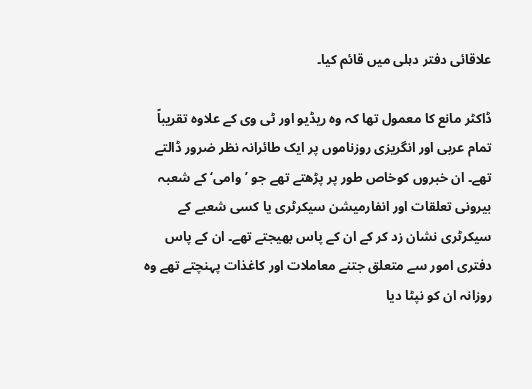علاقائی دفتر دہلی میں قائم کیا۔

ڈاکٹر مانع کا معمول تھا کہ وہ ریڈیو اور ٹی وی کے علاوہ تقریباً تمام عربی اور انگریزی روزناموں پر ایک طائرانہ نظر ضرور ڈالتے تھے۔ ان خبروں کوخاص طور پر پڑھتے تھے جو ’وامی‘ کے شعبہ بیرونی تعلقات اور انفارمیشن سیکرٹری یا کسی شعبے کے سیکرٹری نشان زد کر کے ان کے پاس بھیجتے تھے۔ ان کے پاس دفتری امور سے متعلق جتنے معاملات اور کاغذات پہنچتے تھے وہ روزانہ ان کو نپٹا دیا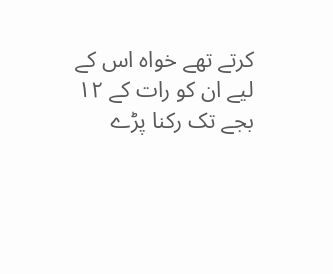کرتے تھے خواہ اس کے لیے ان کو رات کے ۱۲ بجے تک رکنا پڑے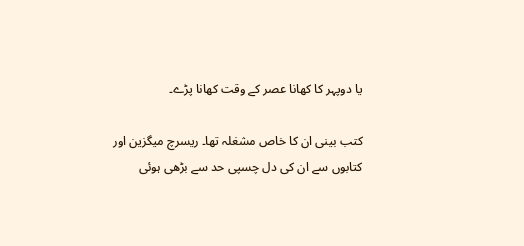یا دوپہر کا کھانا عصر کے وقت کھانا پڑے۔

کتب بینی ان کا خاص مشغلہ تھا۔ ریسرچ میگزین اور کتابوں سے ان کی دل چسپی حد سے بڑھی ہوئی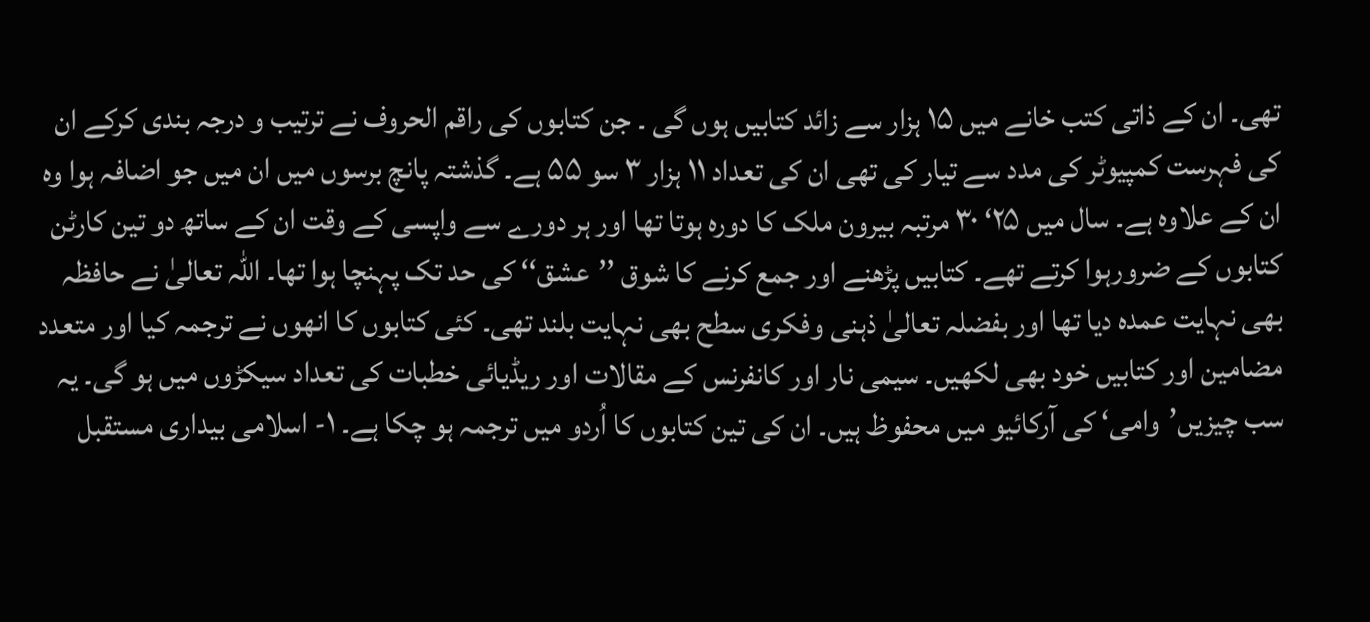تھی۔ ان کے ذاتی کتب خانے میں ۱۵ ہزار سے زائد کتابیں ہوں گی ۔ جن کتابوں کی راقم الحروف نے ترتیب و درجہ بندی کرکے ان کی فہرست کمپیوٹر کی مدد سے تیار کی تھی ان کی تعداد ۱۱ ہزار ۳ سو ۵۵ ہے۔ گذشتہ پانچ برسوں میں ان میں جو اضافہ ہوا وہ ان کے علاوہ ہے۔ سال میں ۲۵‘ ۳۰ مرتبہ بیرون ملک کا دورہ ہوتا تھا اور ہر دورے سے واپسی کے وقت ان کے ساتھ دو تین کارٹن کتابوں کے ضرورہوا کرتے تھے۔ کتابیں پڑھنے اور جمع کرنے کا شوق ’’عشق‘‘ کی حد تک پہنچا ہوا تھا۔ اللہ تعالیٰ نے حافظہ بھی نہایت عمدہ دیا تھا اور بفضلہ تعالیٰ ذہنی وفکری سطح بھی نہایت بلند تھی۔ کئی کتابوں کا انھوں نے ترجمہ کیا اور متعدد مضامین اور کتابیں خود بھی لکھیں۔ سیمی نار اور کانفرنس کے مقالات اور ریڈیائی خطبات کی تعداد سیکڑوں میں ہو گی۔ یہ سب چیزیں’وامی‘ کی آرکائیو میں محفوظ ہیں۔ ان کی تین کتابوں کا اُردو میں ترجمہ ہو چکا ہے۔ ۱- اسلامی بیداری مستقبل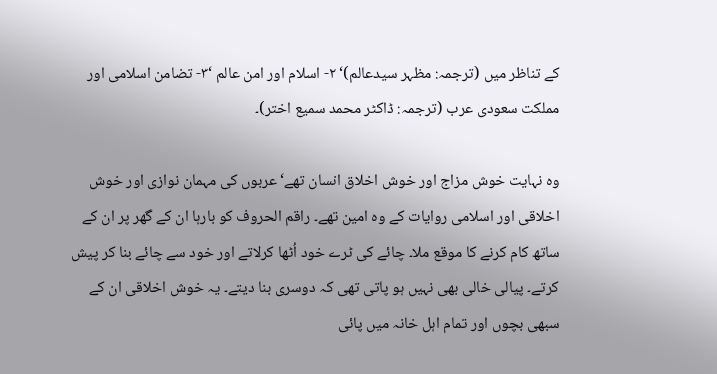کے تناظر میں (ترجمہ: مظہر سیدعالم)‘ ۲- اسلام اور امن عالم ‘۳- تضامن اسلامی اور مملکت سعودی عرب (ترجمہ: ڈاکٹر محمد سمیع اختر)۔

وہ نہایت خوش مزاج اور خوش اخلاق انسان تھے‘ عربوں کی مہمان نوازی اور خوش اخلاقی اور اسلامی روایات کے وہ امین تھے۔ راقم الحروف کو بارہا ان کے گھر پر ان کے ساتھ کام کرنے کا موقع ملا۔ چائے کی ٹرے خود اُٹھا کرلاتے اور خود سے چائے بنا کر پیش کرتے۔ پیالی خالی بھی نہیں ہو پاتی تھی کہ دوسری بنا دیتے۔ یہ خوش اخلاقی ان کے سبھی بچوں اور تمام اہل خانہ میں پائی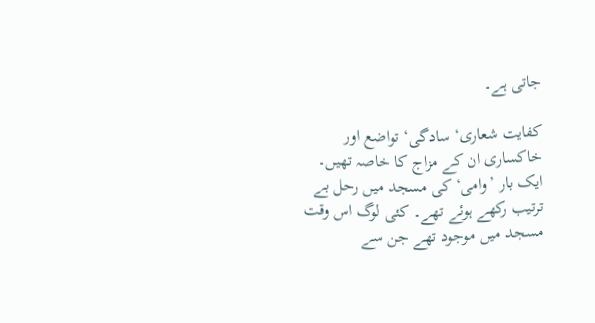جاتی ہے۔

کفایت شعاری‘ سادگی‘ تواضع اور خاکساری ان کے مزاج کا خاصہ تھیں۔ ایک بار ’وامی‘ کی مسجد میں رحل بے ترتیب رکھے ہوئے تھے۔ کئی لوگ اس وقت مسجد میں موجود تھے جن سے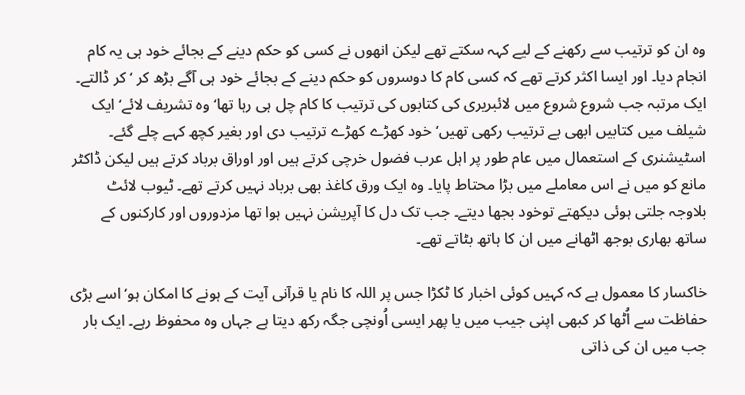وہ ان کو ترتیب سے رکھنے کے لیے کہہ سکتے تھے لیکن انھوں نے کسی کو حکم دینے کے بجائے خود ہی یہ کام انجام دیا۔ اور ایسا اکثر کرتے تھے کہ کسی کام کا دوسروں کو حکم دینے کے بجائے خود ہی آگے بڑھ کر ‘ کر ڈالتے۔ ایک مرتبہ جب شروع شروع میں لائبریری کی کتابوں کی ترتیب کا کام چل ہی رہا تھا‘ وہ تشریف لائے‘ ایک شیلف میں کتابیں ابھی بے ترتیب رکھی تھیں‘ خود کھڑے کھڑے ترتیب دی اور بغیر کچھ کہے چلے گئے۔ اسٹیشنری کے استعمال میں عام طور پر اہل عرب فضول خرچی کرتے ہیں اور اوراق برباد کرتے ہیں لیکن ڈاکٹر مانع کو میں نے اس معاملے میں بڑا محتاط پایا۔ وہ ایک ورق کاغذ بھی برباد نہیں کرتے تھے۔ ٹیوب لائٹ بلاوجہ جلتی ہوئی دیکھتے توخود بجھا دیتے۔ جب تک دل کا آپریشن نہیں ہوا تھا مزدوروں اور کارکنوں کے ساتھ بھاری بوجھ اٹھانے میں ان کا ہاتھ بٹاتے تھے۔

خاکسار کا معمول ہے کہ کہیں کوئی اخبار کا ٹکڑا جس پر اللہ کا نام یا قرآنی آیت کے ہونے کا امکان ہو‘ اسے بڑی حفاظت سے اُٹھا کر کبھی اپنی جیب میں یا پھر ایسی اُونچی جگہ رکھ دیتا ہے جہاں وہ محفوظ رہے۔ ایک بار جب میں ان کی ذاتی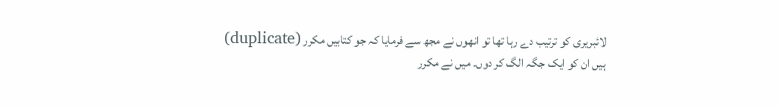لائبریری کو ترتیب دے رہا تھا تو انھوں نے مجھ سے فرمایا کہ جو کتابیں مکرر (duplicate) ہیں ان کو ایک جگہ الگ کر دوں۔ میں نے مکرر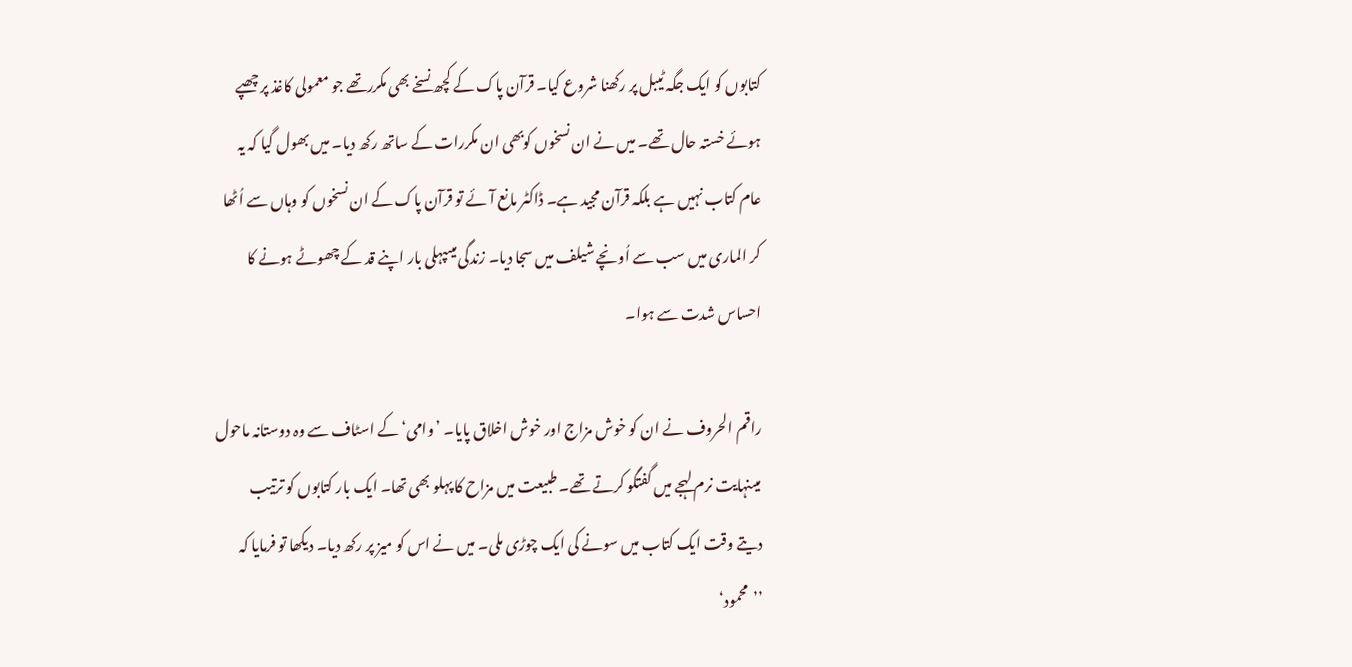کتابوں کو ایک جگہ ٹیبل پر رکھنا شروع کیا۔ قرآن پاک کے کچھ نسخے بھی مکررتھے جو معمولی کاغذ پر چھپے ہوئے خستہ حال تھے۔ میں نے ان نسخوں کوبھی ان مکررات کے ساتھ رکھ دیا۔ میں بھول گیا کہ یہ عام کتاب نہیں ہے بلکہ قرآن مجید ہے۔ ڈاکٹر مانع آئے تو قرآن پاک کے ان نسخوں کو وہاں سے اُٹھا کر الماری میں سب سے اُونچے شیلف میں سجا دیا۔ زندگی میںپہلی بار اپنے قد کے چھوٹے ہونے کا احساس شدت سے ہوا۔

راقم الحروف نے ان کو خوش مزاج اور خوش اخلاق پایا۔ ’وامی‘ کے اسٹاف سے وہ دوستانہ ماحول میںنہایت نرم لہجے میں گفتگو کرتے تھے۔ طبیعت میں مزاح کا پہلو بھی تھا۔ ایک بار کتابوں کو ترتیب دیتے وقت ایک کتاب میں سونے کی ایک چوڑی ملی۔ میں نے اس کو میز پر رکھ دیا۔ دیکھا تو فرمایا کہ ’’محمود‘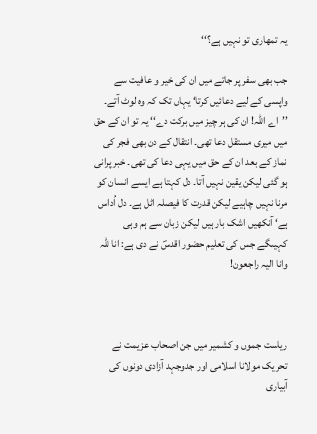یہ تمھاری تو نہیں ہے؟‘‘

جب بھی سفر پر جاتے میں ان کی خیر و عافیت سے واپسی کے لیے دعائیں کرتا‘ یہاں تک کہ وہ لوٹ آتے۔ ’’اے اللہ! ان کی ہر چیز میں برکت دے‘‘ یہ تو ان کے حق میں میری مستقل دعا تھی۔ انتقال کے دن بھی فجر کی نماز کے بعد ان کے حق میں یہی دعا کی تھی۔ خبر پرانی ہو گئی لیکن یقین نہیں آتا۔ دل کہتا ہے ایسے انسان کو مرنا نہیں چاہیے لیکن قدرت کا فیصلہ اٹل ہے۔ دل اُداس ہے‘ آنکھیں اشک بار ہیں لیکن زبان سے ہم وہی کہیںگے جس کی تعلیم حضور اقدسؐ نے دی ہے: انا للّٰہ وانا الیہ راجعون!



ریاست جموں و کشمیر میں جن اصحاب عزیمت نے تحریک مولانا اسلامی اور جدوجہد آزادی دونوں کی آبیاری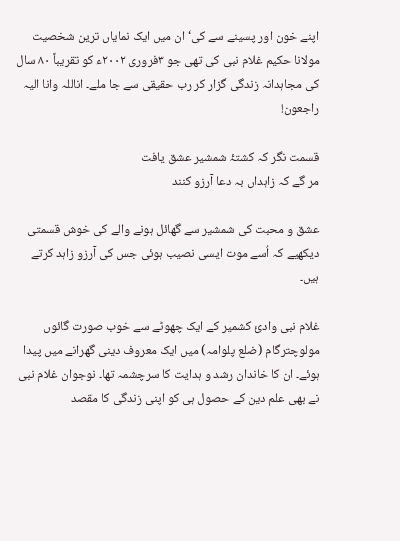اپنے خون اور پسینے سے کی‘ ان میں ایک نمایاں ترین شخصیت مولانا حکیم غلام نبی کی تھی جو ۳فروری ۲۰۰۲ء کو تقریباً ۸۰ سال کی مجاہدانہ زندگی گزار کر رب حقیقی سے جا ملے۔ اناللہ وانا الیہ راجعون!

قسمت نگر کہ کشتۂ شمشیر عشق یافت
مر گے کہ زاہداں بہ دعا آرزو کنند

عشق و محبت کی شمشیر سے گھائل ہونے والے کی خوش قسمتی دیکھیے کہ اُسے موت ایسی نصیب ہوئی جس کی آرزو زاہد کرتے ہیں۔

غلام نبی وادیٔ کشمیر کے ایک چھوٹے سے خوب صورت گائوں مولوچترگام (ضلع پلوامہ) میں ایک معروف دینی گھرانے میں پیدا ہوئے۔ ان کا خاندان رشد و ہدایت کا سرچشمہ تھا۔ نوجوان غلام نبی نے بھی علم دین کے حصول ہی کو اپنی زندگی کا مقصد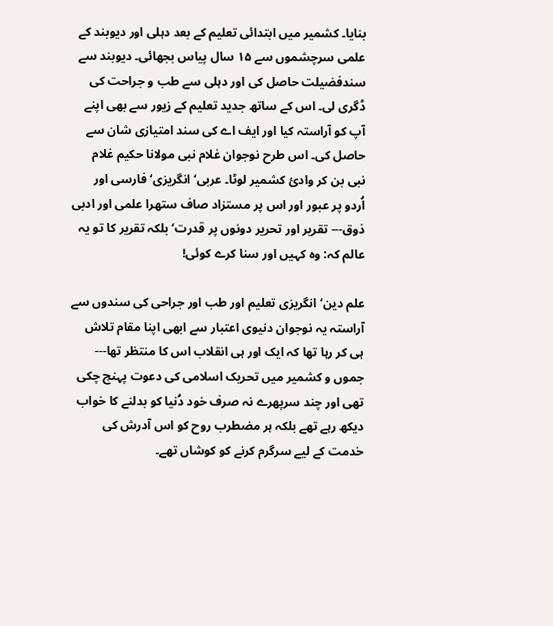بنایا۔ کشمیر میں ابتدائی تعلیم کے بعد دہلی اور دیوبند کے علمی سرچشموں سے ۱۵ سال پیاس بجھائی۔ دیوبند سے سندفضیلت حاصل کی اور دہلی سے طب و جراحت کی ڈگری لی۔ اس کے ساتھ جدید تعلیم کے زیور سے بھی اپنے آپ کو آراستہ کیا اور ایف اے کی سند امتیازی شان سے حاصل کی۔ اس طرح نوجوان غلام نبی مولانا حکیم غلام نبی بن کر وادیٔ کشمیر لوٹا۔ عربی‘ انگریزی‘ فارسی اور اُردو پر عبور اور اس پر مستزاد صاف ستھرا علمی اور ادبی ذوق--- تقریر اور تحریر دونوں پر قدرت‘ بلکہ تقریر کا تو یہ عالم کہ: وہ کہیں اور سنا کرے کوئی!

علم دین‘ انگریزی تعلیم اور طب اور جراحی کی سندوں سے آراستہ یہ نوجوان دنیوی اعتبار سے ابھی اپنا مقام تلاش ہی کر رہا تھا کہ ایک اور ہی انقلاب اس کا منتظر تھا--- جموں و کشمیر میں تحریک اسلامی کی دعوت پہنچ چکی تھی اور چند سرپھرے نہ صرف خود دُنیا کو بدلنے کا خواب دیکھ رہے تھے بلکہ ہر مضطرب روح کو اس آدرش کی خدمت کے لیے سرگرم کرنے کو کوشاں تھے۔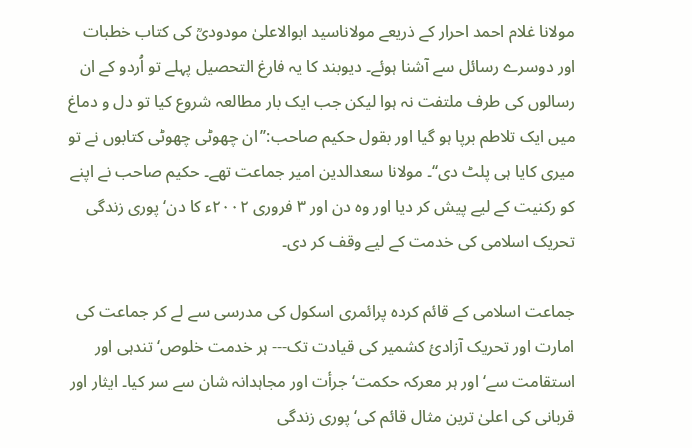مولانا غلام احمد احرار کے ذریعے مولاناسید ابوالاعلیٰ مودودیؒ کی کتاب خطبات اور دوسرے رسائل سے آشنا ہوئے۔ دیوبند کا یہ فارغ التحصیل پہلے تو اُردو کے ان رسالوں کی طرف ملتفت نہ ہوا لیکن جب ایک بار مطالعہ شروع کیا تو دل و دماغ میں ایک تلاطم برپا ہو گیا اور بقول حکیم صاحب:’’ان چھوٹی چھوٹی کتابوں نے تو میری کایا ہی پلٹ دی‘‘۔ مولانا سعدالدین امیر جماعت تھے۔ حکیم صاحب نے اپنے کو رکنیت کے لیے پیش کر دیا اور وہ دن اور ۳ فروری ۲۰۰۲ء کا دن‘ پوری زندگی تحریک اسلامی کی خدمت کے لیے وقف کر دی۔

جماعت اسلامی کے قائم کردہ پرائمری اسکول کی مدرسی سے لے کر جماعت کی امارت اور تحریک آزادیٔ کشمیر کی قیادت تک--- ہر خدمت خلوص‘ تندہی اور استقامت سے‘ اور ہر معرکہ حکمت‘ جرأت اور مجاہدانہ شان سے سر کیا۔ ایثار اور قربانی کی اعلیٰ ترین مثال قائم کی‘ پوری زندگی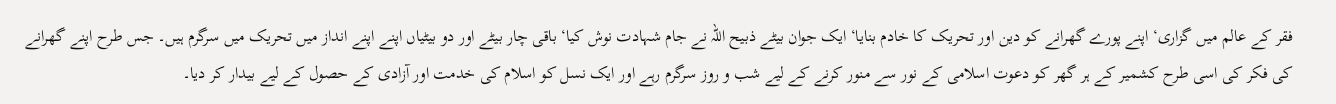فقر کے عالم میں گزاری‘ اپنے پورے گھرانے کو دین اور تحریک کا خادم بنایا‘ ایک جوان بیٹے ذبیح اللہ نے جام شہادت نوش کیا‘ باقی چار بیٹے اور دو بیٹیاں اپنے اپنے انداز میں تحریک میں سرگرم ہیں۔ جس طرح اپنے گھرانے کی فکر کی اسی طرح کشمیر کے ہر گھر کو دعوت اسلامی کے نور سے منور کرنے کے لیے شب و روز سرگرم رہے اور ایک نسل کو اسلام کی خدمت اور آزادی کے حصول کے لیے بیدار کر دیا۔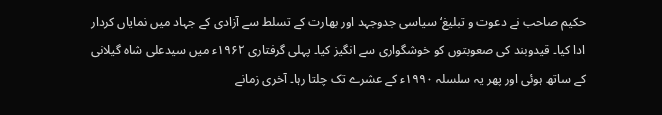حکیم صاحب نے دعوت و تبلیغ‘ سیاسی جدوجہد اور بھارت کے تسلط سے آزادی کے جہاد میں نمایاں کردار ادا کیا۔ قیدوبند کی صعوبتوں کو خوشگواری سے انگیز کیا۔ پہلی گرفتاری ۱۹۶۲ء میں سیدعلی شاہ گیلانی کے ساتھ ہوئی اور پھر یہ سلسلہ ۱۹۹۰ء کے عشرے تک چلتا رہا۔ آخری زمانے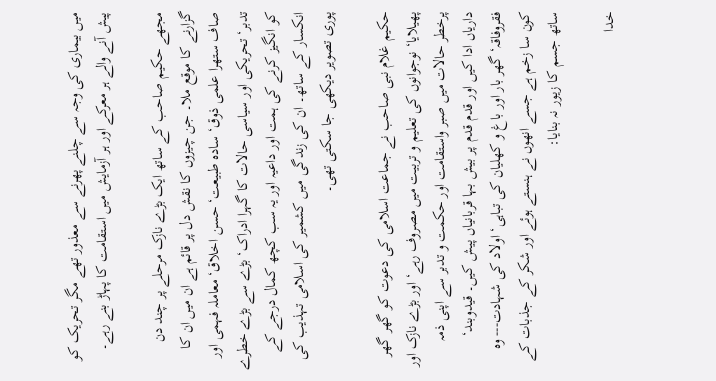میں بیماری کی وجہ سے چلنے پھرنے سے معذور تھے مگر تحریک کو پیش آنے والے ہر معرکے اور ہر آزمایش میں استقامت کا پہاڑ بنے رہے۔

مجھے حکیم صاحب کے ساتھ ایک بڑے نازک مرحلے پر چند دن گزارنے کا موقع ملا۔ جن چیزوں کا نقش دل پر قائم ہے ان میں ان کا صاف ستھرا علمی ذوق‘ سادہ طبیعت‘ حسن اخلاق‘معاملہ فہمی اور تدبر‘ تحریکی اور سیاسی حالات کا گہرا ادراک‘ بڑے سے بڑے خطرے کو انگیز کرنے کی ہمت اور داعیہ اور یہ سب کچھ کمال درجے کے انکسار کے ساتھ۔ ان کی زندگی میں کشمیر کی اسلامی تہذیب کی پوری تصویر دیکھی جا سکتی تھی۔

حکیم غلام نبی صاحب نے جماعت اسلامی کی دعوت کو گھر گھر پھیلایا‘ نوجوانوں کی تعلیم و تربیت میں مصروف رہے‘ اور بڑے نازک اور پرخطر حالات میں صبر واستقامت اور حکمت و تدبر سے اپنی ذمہ داریاں ادا کیں اور قدم قدم پر بیش بہا قربانیاں پیش کیں۔ قیدوبند‘ فقروفاقہ‘ گھر بار اور باغ و کھلیان کی تباہی‘ اولاد کی شہادت--- وہ کون سا زخم ہے جسے انھوں نے ہنستے ہوئے اور شکر کے جذبات کے ساتھ جسم کا زیور نہ بنایا:

خدا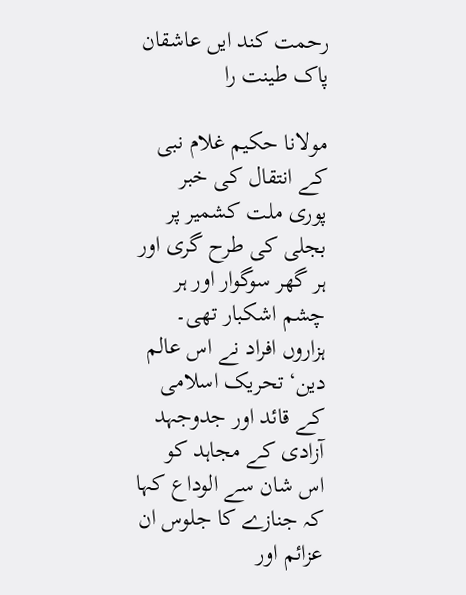رحمت کند ایں عاشقان پاک طینت را

مولانا حکیم غلام نبی کے انتقال کی خبر پوری ملت کشمیر پر بجلی کی طرح گری اور ہر گھر سوگوار اور ہر چشم اشکبار تھی۔ ہزاروں افراد نے اس عالم دین‘ تحریک اسلامی کے قائد اور جدوجہد آزادی کے مجاہد کو اس شان سے الوداع کہا کہ جنازے کا جلوس ان عزائم اور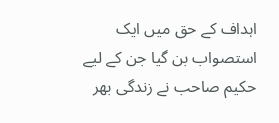اہداف کے حق میں ایک استصواب بن گیا جن کے لیے حکیم صاحب نے زندگی بھر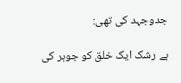جدوجہد کی تھی:

ہے رشک ایک خلق کو جوہر کی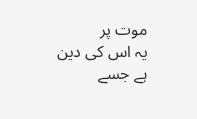موت پر
یہ اس کی دین ہے جسے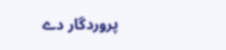پروردگار دے